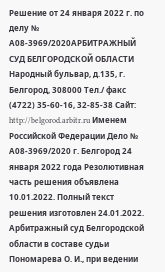Решение от 24 января 2022 г. по делу № А08-3969/2020АРБИТРАЖНЫЙ СУД БЕЛГОРОДСКОЙ ОБЛАСТИ Народный бульвар, д.135, г. Белгород, 308000 Тел./ факс (4722) 35-60-16, 32-85-38 Сайт: http://belgorod.arbitr.ru Именем Российской Федерации Дело № А08-3969/2020 г. Белгород 24 января 2022 года Резолютивная часть решения объявлена 10.01.2022. Полный текст решения изготовлен 24.01.2022. Арбитражный суд Белгородской области в составе судьи Пономарева О. И., при ведении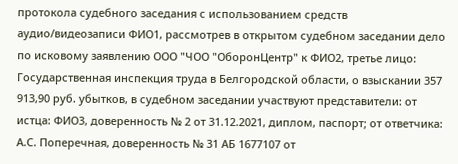протокола судебного заседания с использованием средств аудио/видеозаписи ФИО1, рассмотрев в открытом судебном заседании дело по исковому заявлению ООО "ЧОО "ОборонЦентр" к ФИО2, третье лицо: Государственная инспекция труда в Белгородской области, о взыскании 357 913,90 руб. убытков, в судебном заседании участвуют представители: от истца: ФИО3, доверенность № 2 от 31.12.2021, диплом, паспорт; от ответчика: А.С. Поперечная, доверенность № 31 АБ 1677107 от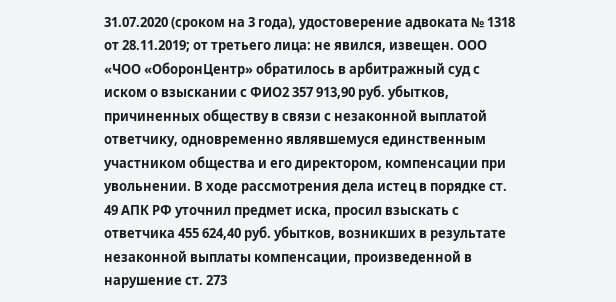31.07.2020 (сроком на 3 года), удостоверение адвоката № 1318 от 28.11.2019; от третьего лица: не явился, извещен. ООО «ЧОО «ОборонЦентр» обратилось в арбитражный суд с иском о взыскании с ФИО2 357 913,90 руб. убытков, причиненных обществу в связи с незаконной выплатой ответчику, одновременно являвшемуся единственным участником общества и его директором, компенсации при увольнении. В ходе рассмотрения дела истец в порядке ст. 49 АПК РФ уточнил предмет иска, просил взыскать с ответчика 455 624,40 руб. убытков, возникших в результате незаконной выплаты компенсации, произведенной в нарушение ст. 273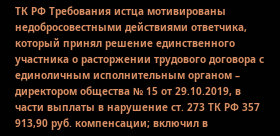ТК РФ Требования истца мотивированы недобросовестными действиями ответчика, который принял решение единственного участника о расторжении трудового договора с единоличным исполнительным органом – директором общества № 15 от 29.10.2019, в части выплаты в нарушение ст. 273 ТК РФ 357 913,90 руб. компенсации; включил в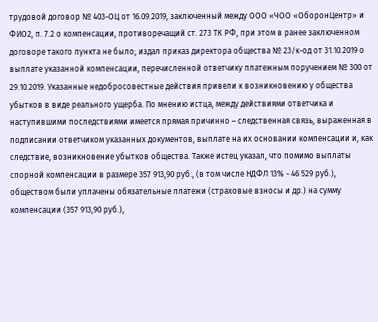трудовой договор № 403-ОЦ от 16.09.2019, заключенный между ООО «ЧОО «ОборонЦентр» и ФИО2, п. 7.2 о компенсации, противоречащий ст. 273 ТК РФ, при этом в ранее заключенном договоре такого пункта не было; издал приказ директора общества № 23/к-од от 31.10.2019 о выплате указанной компенсации, перечисленной ответчику платежным поручением № 300 от 29.10.2019. Указанные недобросовестные действия привели к возникновению у общества убытков в виде реального ущерба. По мнению истца, между действиями ответчика и наступившими последствиями имеется прямая причинно – следственная связь, выраженная в подписании ответчиком указанных документов, выплате на их основании компенсации и, как следствие, возникновение убытков общества. Также истец указал, что помимо выплаты спорной компенсации в размере 357 913,90 руб., (в том числе НДФЛ 13% - 46 529 руб.), обществом были уплачены обязательные платежи (страховые взносы и др.) на сумму компенсации (357 913,90 руб.),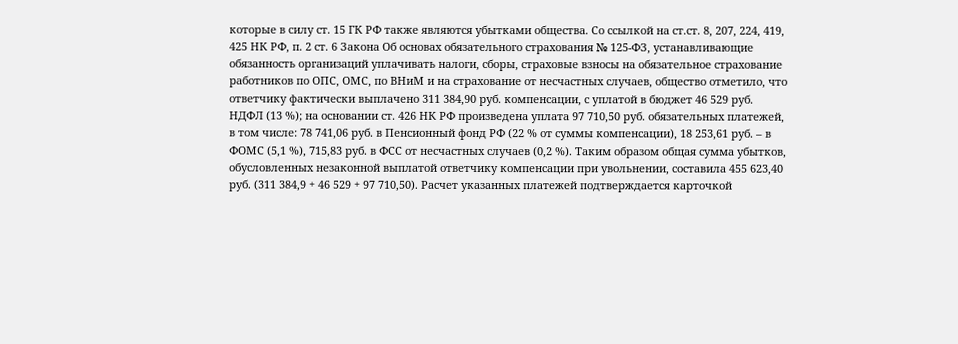которые в силу ст. 15 ГК РФ также являются убытками общества. Со ссылкой на ст.ст. 8, 207, 224, 419, 425 НК РФ, п. 2 ст. 6 Закона Об основах обязательного страхования № 125-ФЗ, устанавливающие обязанность организаций уплачивать налоги, сборы, страховые взносы на обязательное страхование работников по ОПС, ОМС, по ВНиМ и на страхование от несчастных случаев, общество отметило, что ответчику фактически выплачено 311 384,90 руб. компенсации, с уплатой в бюджет 46 529 руб. НДФЛ (13 %); на основании ст. 426 НК РФ произведена уплата 97 710,50 руб. обязательных платежей, в том числе: 78 741,06 руб. в Пенсионный фонд РФ (22 % от суммы компенсации), 18 253,61 руб. – в ФОМС (5,1 %), 715,83 руб. в ФСС от несчастных случаев (0,2 %). Таким образом общая сумма убытков, обусловленных незаконной выплатой ответчику компенсации при увольнении, составила 455 623,40 руб. (311 384,9 + 46 529 + 97 710,50). Расчет указанных платежей подтверждается карточкой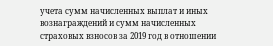учета сумм начисленных выплат и иных вознаграждений и сумм начисленных страховых взносов за 2019 год в отношении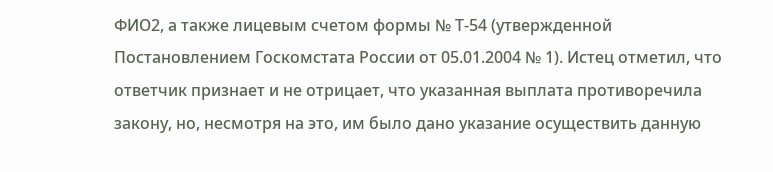ФИО2, а также лицевым счетом формы № Т-54 (утвержденной Постановлением Госкомстата России от 05.01.2004 № 1). Истец отметил, что ответчик признает и не отрицает, что указанная выплата противоречила закону, но, несмотря на это, им было дано указание осуществить данную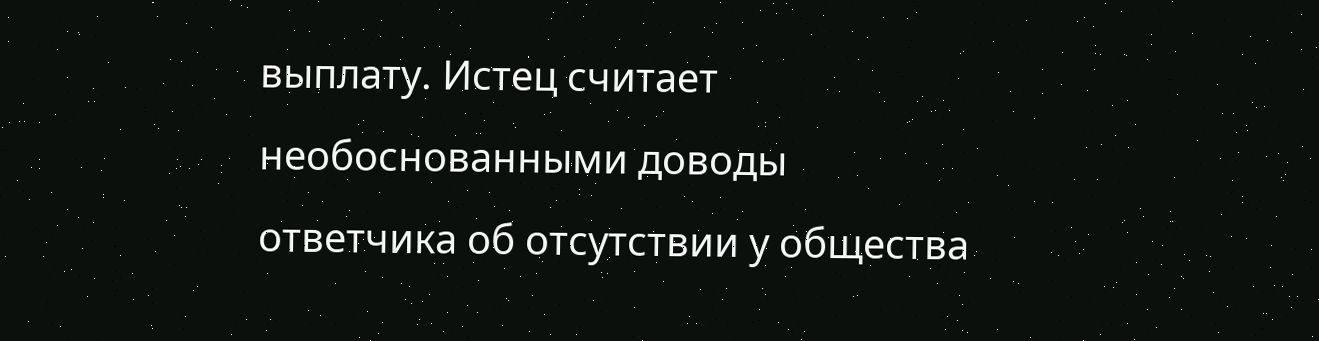выплату. Истец считает необоснованными доводы ответчика об отсутствии у общества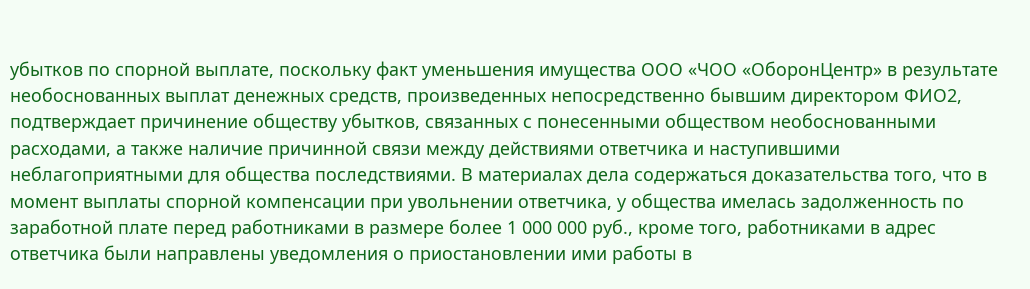убытков по спорной выплате, поскольку факт уменьшения имущества ООО «ЧОО «ОборонЦентр» в результате необоснованных выплат денежных средств, произведенных непосредственно бывшим директором ФИО2, подтверждает причинение обществу убытков, связанных с понесенными обществом необоснованными расходами, а также наличие причинной связи между действиями ответчика и наступившими неблагоприятными для общества последствиями. В материалах дела содержаться доказательства того, что в момент выплаты спорной компенсации при увольнении ответчика, у общества имелась задолженность по заработной плате перед работниками в размере более 1 000 000 руб., кроме того, работниками в адрес ответчика были направлены уведомления о приостановлении ими работы в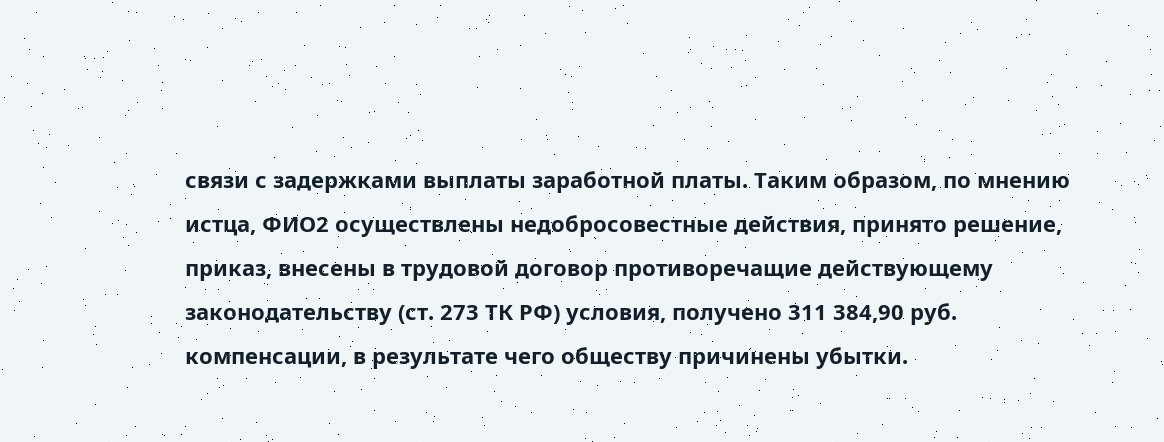связи с задержками выплаты заработной платы. Таким образом, по мнению истца, ФИО2 осуществлены недобросовестные действия, принято решение, приказ, внесены в трудовой договор противоречащие действующему законодательству (ст. 273 ТК РФ) условия, получено 311 384,90 руб. компенсации, в результате чего обществу причинены убытки.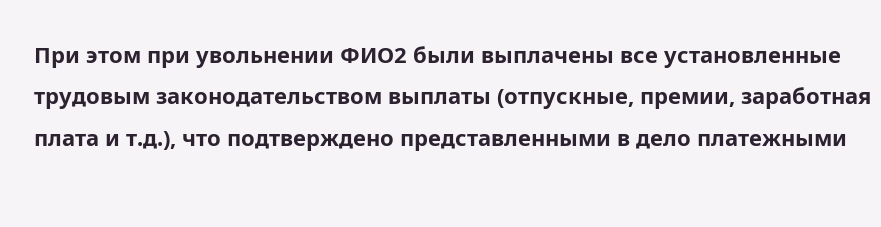При этом при увольнении ФИО2 были выплачены все установленные трудовым законодательством выплаты (отпускные, премии, заработная плата и т.д.), что подтверждено представленными в дело платежными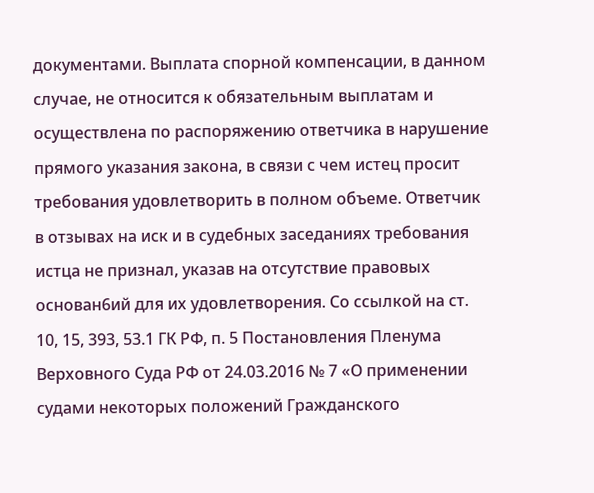документами. Выплата спорной компенсации, в данном случае, не относится к обязательным выплатам и осуществлена по распоряжению ответчика в нарушение прямого указания закона, в связи с чем истец просит требования удовлетворить в полном объеме. Ответчик в отзывах на иск и в судебных заседаниях требования истца не признал, указав на отсутствие правовых основан6ий для их удовлетворения. Со ссылкой на ст. 10, 15, 393, 53.1 ГК РФ, п. 5 Постановления Пленума Верховного Суда РФ от 24.03.2016 № 7 «О применении судами некоторых положений Гражданского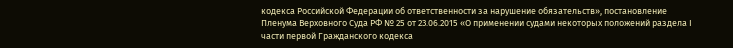кодекса Российской Федерации об ответственности за нарушение обязательств», постановление Пленума Верховного Суда РФ № 25 от 23.06.2015 «О применении судами некоторых положений раздела I части первой Гражданского кодекса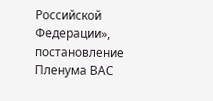Российской Федерации», постановление Пленума ВАС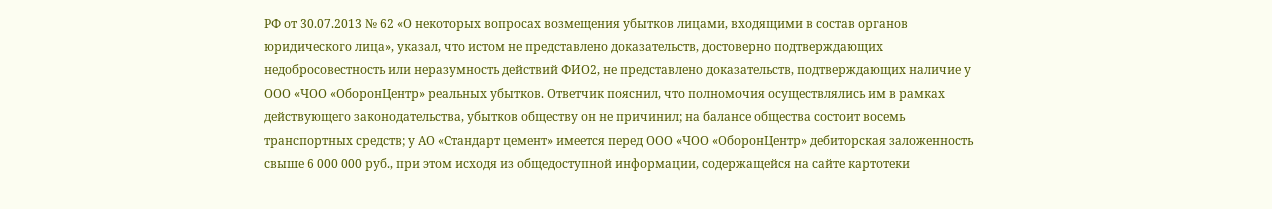РФ от 30.07.2013 № 62 «О некоторых вопросах возмещения убытков лицами, входящими в состав органов юридического лица», указал, что истом не представлено доказательств, достоверно подтверждающих недобросовестность или неразумность действий ФИО2, не представлено доказательств, подтверждающих наличие у ООО «ЧОО «ОборонЦентр» реальных убытков. Ответчик пояснил, что полномочия осуществлялись им в рамках действующего законодательства, убытков обществу он не причинил; на балансе общества состоит восемь транспортных средств; у АО «Стандарт цемент» имеется перед ООО «ЧОО «ОборонЦентр» дебиторская заложенность свыше 6 000 000 руб., при этом исходя из общедоступной информации, содержащейся на сайте картотеки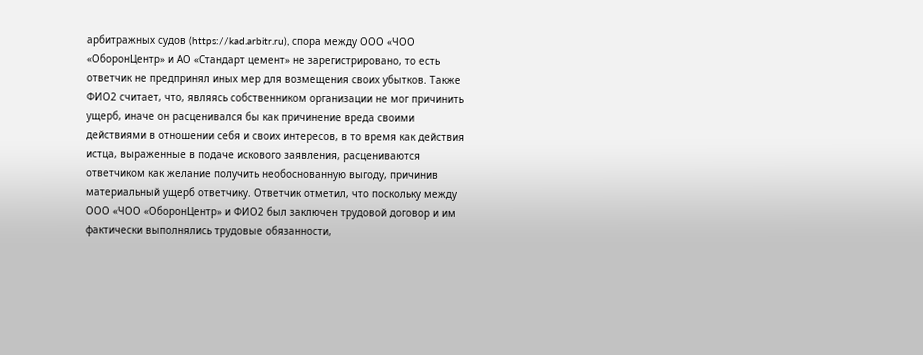арбитражных судов (https://kad.arbitr.ru), спора между ООО «ЧОО «ОборонЦентр» и АО «Стандарт цемент» не зарегистрировано, то есть ответчик не предпринял иных мер для возмещения своих убытков. Также ФИО2 считает, что, являясь собственником организации не мог причинить ущерб, иначе он расценивался бы как причинение вреда своими действиями в отношении себя и своих интересов, в то время как действия истца, выраженные в подаче искового заявления, расцениваются ответчиком как желание получить необоснованную выгоду, причинив материальный ущерб ответчику. Ответчик отметил, что поскольку между ООО «ЧОО «ОборонЦентр» и ФИО2 был заключен трудовой договор и им фактически выполнялись трудовые обязанности,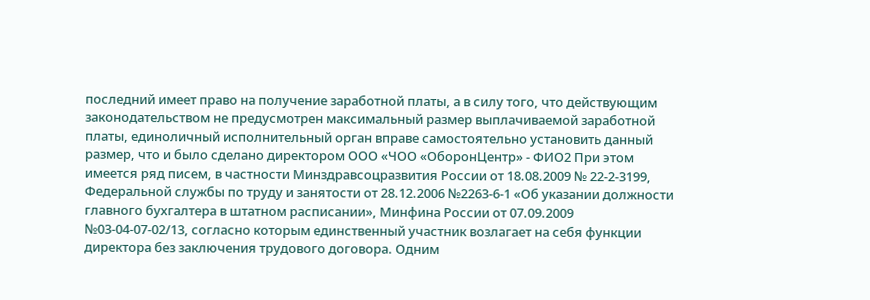последний имеет право на получение заработной платы, а в силу того, что действующим законодательством не предусмотрен максимальный размер выплачиваемой заработной платы, единоличный исполнительный орган вправе самостоятельно установить данный размер, что и было сделано директором ООО «ЧОО «ОборонЦентр» - ФИО2 При этом имеется ряд писем, в частности Минздравсоцразвития России от 18.08.2009 № 22-2-3199, Федеральной службы по труду и занятости от 28.12.2006 №2263-6-1 «Об указании должности главного бухгалтера в штатном расписании», Минфина России от 07.09.2009 №03-04-07-02/13, согласно которым единственный участник возлагает на себя функции директора без заключения трудового договора. Одним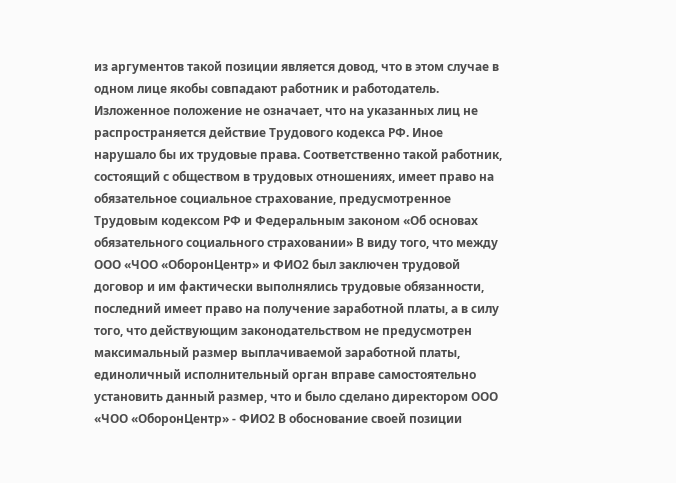из аргументов такой позиции является довод, что в этом случае в одном лице якобы совпадают работник и работодатель. Изложенное положение не означает, что на указанных лиц не распространяется действие Трудового кодекса РФ. Иное нарушало бы их трудовые права. Соответственно такой работник, состоящий с обществом в трудовых отношениях, имеет право на обязательное социальное страхование, предусмотренное Трудовым кодексом РФ и Федеральным законом «Об основах обязательного социального страховании» В виду того, что между ООО «ЧОО «ОборонЦентр» и ФИО2 был заключен трудовой договор и им фактически выполнялись трудовые обязанности, последний имеет право на получение заработной платы, а в силу того, что действующим законодательством не предусмотрен максимальный размер выплачиваемой заработной платы, единоличный исполнительный орган вправе самостоятельно установить данный размер, что и было сделано директором ООО «ЧОО «ОборонЦентр» - ФИО2 В обоснование своей позиции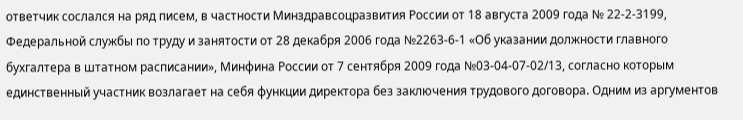ответчик сослался на ряд писем, в частности Минздравсоцразвития России от 18 августа 2009 года № 22-2-3199, Федеральной службы по труду и занятости от 28 декабря 2006 года №2263-6-1 «Об указании должности главного бухгалтера в штатном расписании», Минфина России от 7 сентября 2009 года №03-04-07-02/13, согласно которым единственный участник возлагает на себя функции директора без заключения трудового договора. Одним из аргументов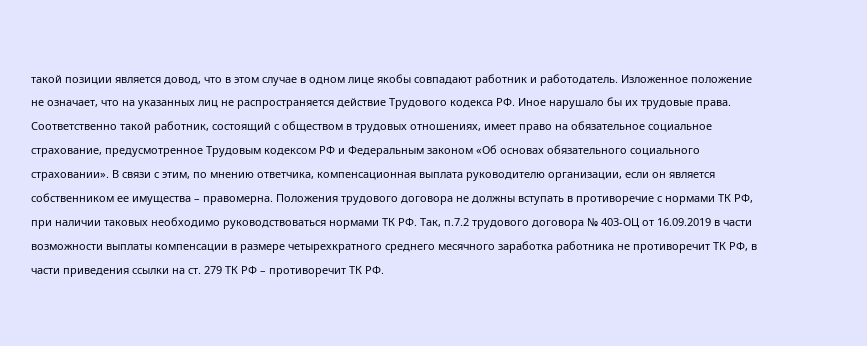такой позиции является довод, что в этом случае в одном лице якобы совпадают работник и работодатель. Изложенное положение не означает, что на указанных лиц не распространяется действие Трудового кодекса РФ. Иное нарушало бы их трудовые права. Соответственно такой работник, состоящий с обществом в трудовых отношениях, имеет право на обязательное социальное страхование, предусмотренное Трудовым кодексом РФ и Федеральным законом «Об основах обязательного социального страховании». В связи с этим, по мнению ответчика, компенсационная выплата руководителю организации, если он является собственником ее имущества – правомерна. Положения трудового договора не должны вступать в противоречие с нормами ТК РФ, при наличии таковых необходимо руководствоваться нормами ТК РФ. Так, п.7.2 трудового договора № 403-ОЦ от 16.09.2019 в части возможности выплаты компенсации в размере четырехкратного среднего месячного заработка работника не противоречит ТК РФ, в части приведения ссылки на ст. 279 ТК РФ – противоречит ТК РФ.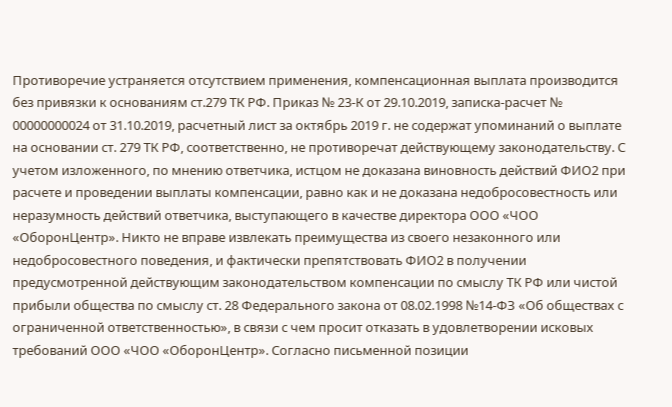Противоречие устраняется отсутствием применения, компенсационная выплата производится без привязки к основаниям ст.279 ТК РФ. Приказ № 23-К от 29.10.2019, записка-расчет № 00000000024 от 31.10.2019, расчетный лист за октябрь 2019 г. не содержат упоминаний о выплате на основании ст. 279 ТК РФ, соответственно, не противоречат действующему законодательству. С учетом изложенного, по мнению ответчика, истцом не доказана виновность действий ФИО2 при расчете и проведении выплаты компенсации, равно как и не доказана недобросовестность или неразумность действий ответчика, выступающего в качестве директора ООО «ЧОО «ОборонЦентр». Никто не вправе извлекать преимущества из своего незаконного или недобросовестного поведения, и фактически препятствовать ФИО2 в получении предусмотренной действующим законодательством компенсации по смыслу ТК РФ или чистой прибыли общества по смыслу ст. 28 Федерального закона от 08.02.1998 №14-ФЗ «Об обществах с ограниченной ответственностью», в связи с чем просит отказать в удовлетворении исковых требований ООО «ЧОО «ОборонЦентр». Согласно письменной позиции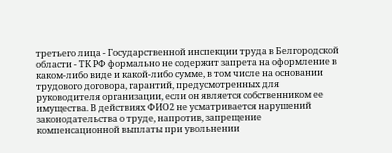третьего лица - Государственной инспекции труда в Белгородской области - ТК РФ формально не содержит запрета на оформление в каком-либо виде и какой-либо сумме, в том числе на основании трудового договора, гарантий, предусмотренных для руководителя организации, если он является собственником ее имущества. В действиях ФИО2 не усматривается нарушений законодательства о труде, напротив, запрещение компенсационной выплаты при увольнении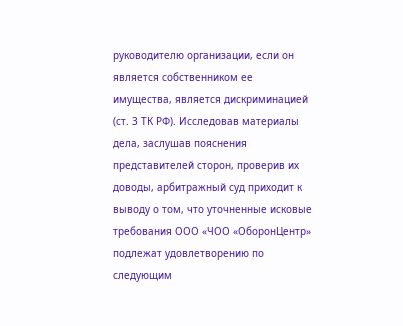руководителю организации, если он является собственником ее имущества, является дискриминацией (ст. 3 ТК РФ). Исследовав материалы дела, заслушав пояснения представителей сторон, проверив их доводы, арбитражный суд приходит к выводу о том, что уточненные исковые требования ООО «ЧОО «ОборонЦентр» подлежат удовлетворению по следующим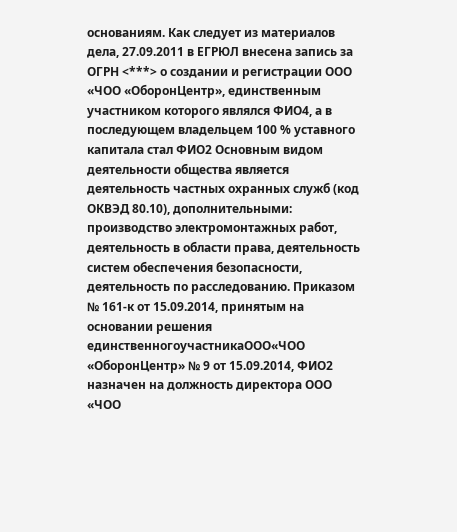основаниям. Как следует из материалов дела, 27.09.2011 в ЕГРЮЛ внесена запись за ОГРН <***> о создании и регистрации ООО «ЧОО «ОборонЦентр», единственным участником которого являлся ФИО4, а в последующем владельцем 100 % уставного капитала стал ФИО2 Основным видом деятельности общества является деятельность частных охранных служб (код ОКВЭД 80.10), дополнительными: производство электромонтажных работ, деятельность в области права, деятельность систем обеспечения безопасности, деятельность по расследованию. Приказом № 161-к от 15.09.2014, принятым на основании решения единственногоучастникаООО«ЧОО «ОборонЦентр» № 9 от 15.09.2014, ФИО2 назначен на должность директора ООО «ЧОО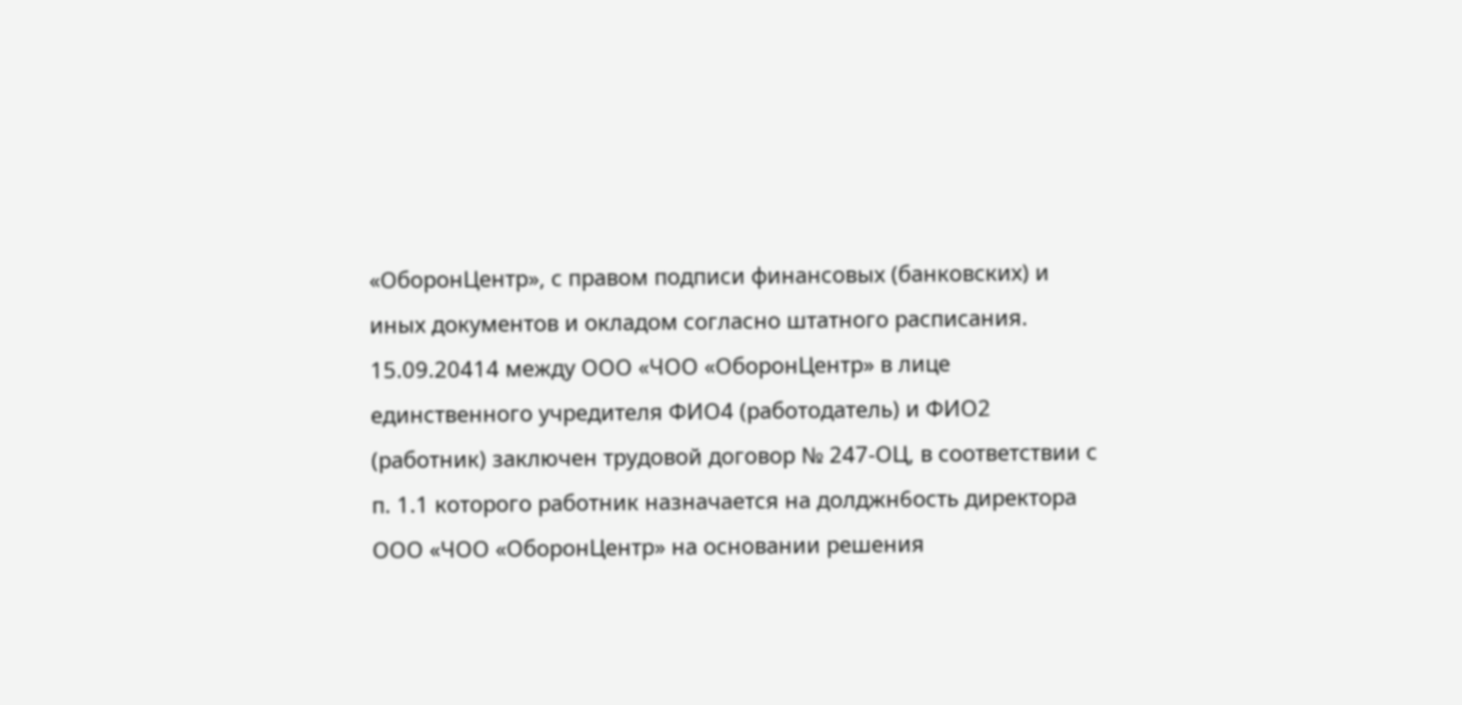«ОборонЦентр», с правом подписи финансовых (банковских) и иных документов и окладом согласно штатного расписания. 15.09.20414 между ООО «ЧОО «ОборонЦентр» в лице единственного учредителя ФИО4 (работодатель) и ФИО2 (работник) заключен трудовой договор № 247-ОЦ, в соответствии с п. 1.1 которого работник назначается на долджн6ость директора ООО «ЧОО «ОборонЦентр» на основании решения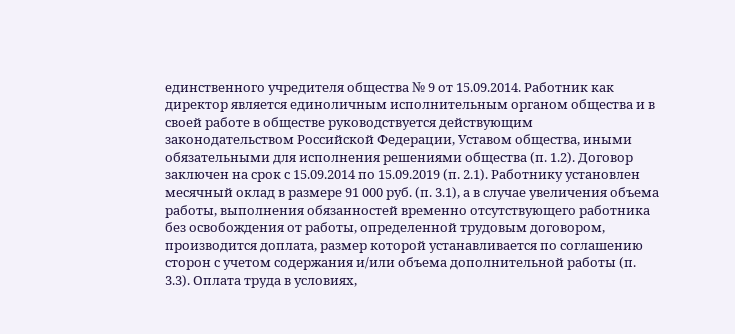единственного учредителя общества № 9 от 15.09.2014. Работник как директор является единоличным исполнительным органом общества и в своей работе в обществе руководствуется действующим законодательством Российской Федерации, Уставом общества, иными обязательными для исполнения решениями общества (п. 1.2). Договор заключен на срок с 15.09.2014 по 15.09.2019 (п. 2.1). Работнику установлен месячный оклад в размере 91 000 руб. (п. 3.1), а в случае увеличения объема работы, выполнения обязанностей временно отсутствующего работника без освобождения от работы, определенной трудовым договором, производится доплата, размер которой устанавливается по соглашению сторон с учетом содержания и/или объема дополнительной работы (п. 3.3). Оплата труда в условиях,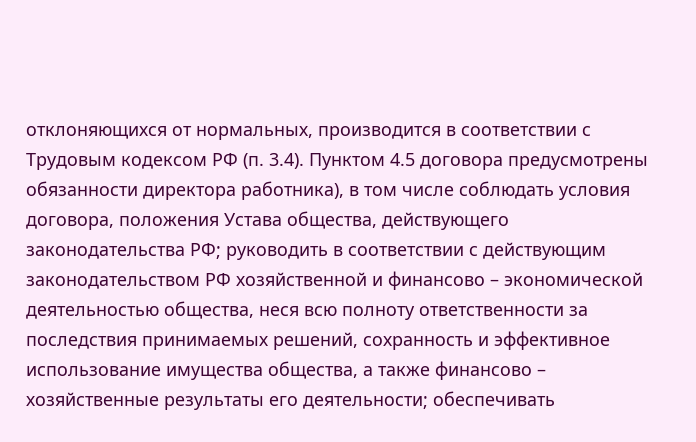отклоняющихся от нормальных, производится в соответствии с Трудовым кодексом РФ (п. 3.4). Пунктом 4.5 договора предусмотрены обязанности директора работника), в том числе соблюдать условия договора, положения Устава общества, действующего законодательства РФ; руководить в соответствии с действующим законодательством РФ хозяйственной и финансово – экономической деятельностью общества, неся всю полноту ответственности за последствия принимаемых решений, сохранность и эффективное использование имущества общества, а также финансово – хозяйственные результаты его деятельности; обеспечивать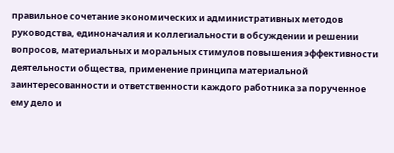правильное сочетание экономических и административных методов руководства, единоначалия и коллегиальности в обсуждении и решении вопросов, материальных и моральных стимулов повышения эффективности деятельности общества, применение принципа материальной заинтересованности и ответственности каждого работника за порученное ему дело и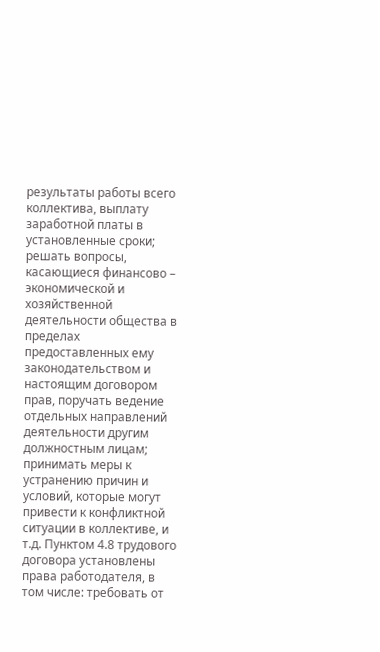результаты работы всего коллектива, выплату заработной платы в установленные сроки; решать вопросы, касающиеся финансово – экономической и хозяйственной деятельности общества в пределах предоставленных ему законодательством и настоящим договором прав, поручать ведение отдельных направлений деятельности другим должностным лицам; принимать меры к устранению причин и условий, которые могут привести к конфликтной ситуации в коллективе, и т.д. Пунктом 4.8 трудового договора установлены права работодателя, в том числе: требовать от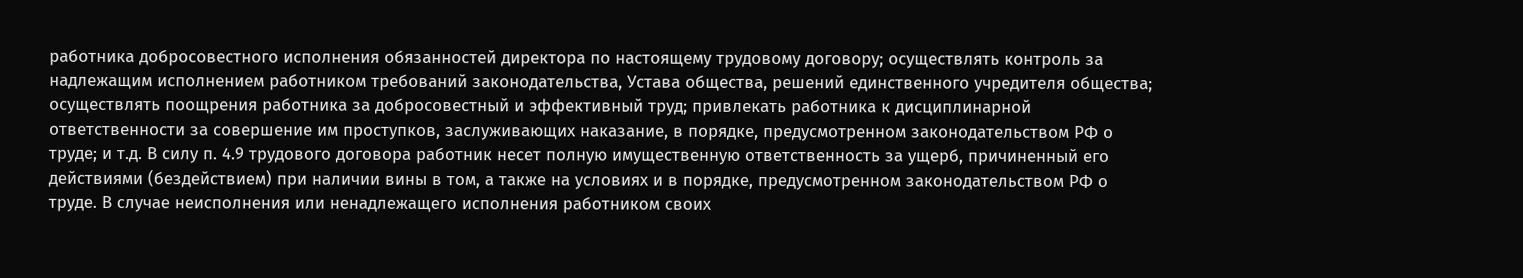работника добросовестного исполнения обязанностей директора по настоящему трудовому договору; осуществлять контроль за надлежащим исполнением работником требований законодательства, Устава общества, решений единственного учредителя общества; осуществлять поощрения работника за добросовестный и эффективный труд; привлекать работника к дисциплинарной ответственности за совершение им проступков, заслуживающих наказание, в порядке, предусмотренном законодательством РФ о труде; и т.д. В силу п. 4.9 трудового договора работник несет полную имущественную ответственность за ущерб, причиненный его действиями (бездействием) при наличии вины в том, а также на условиях и в порядке, предусмотренном законодательством РФ о труде. В случае неисполнения или ненадлежащего исполнения работником своих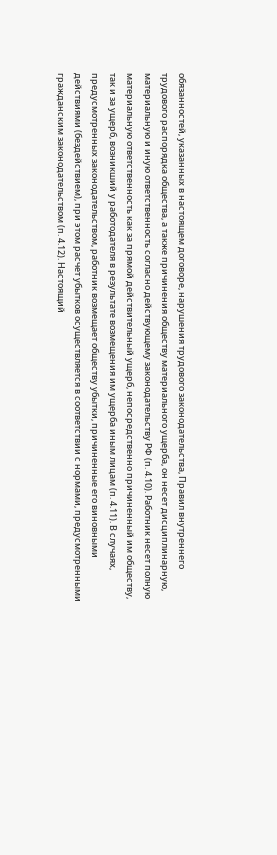обязанностей, указанных в настоящем договоре, нарушения трудового законодательства, Правил внутреннего трудового распорядка общества, а также причинения обществу материального ущерба, он несет дисциплинарную, материальную и иную ответственность согласно действующему законодательству РФ (п. 4.10). Работник несет полную материальную ответственность как за прямой действительный ущерб, непосредственно причиненный им обществу, так и за ущерб, возникший у работодателя в результате возмещения им ущерба иным лицам (п. 4.11). В случаях, предусмотренных законодательством, работник возмещает обществу убытки, причиненные его виновными действиями (бездействием), при этом расчет убытков осуществляется в соответствии с нормами, предусмотренными гражданским законодательством (п. 4.12). Настоящий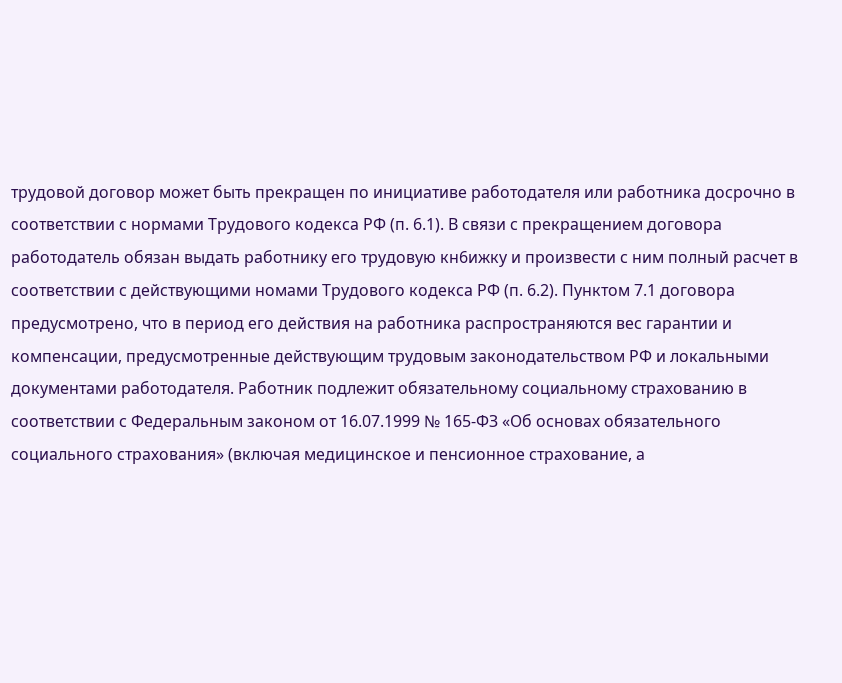трудовой договор может быть прекращен по инициативе работодателя или работника досрочно в соответствии с нормами Трудового кодекса РФ (п. 6.1). В связи с прекращением договора работодатель обязан выдать работнику его трудовую кн6ижку и произвести с ним полный расчет в соответствии с действующими номами Трудового кодекса РФ (п. 6.2). Пунктом 7.1 договора предусмотрено, что в период его действия на работника распространяются вес гарантии и компенсации, предусмотренные действующим трудовым законодательством РФ и локальными документами работодателя. Работник подлежит обязательному социальному страхованию в соответствии с Федеральным законом от 16.07.1999 № 165-ФЗ «Об основах обязательного социального страхования» (включая медицинское и пенсионное страхование, а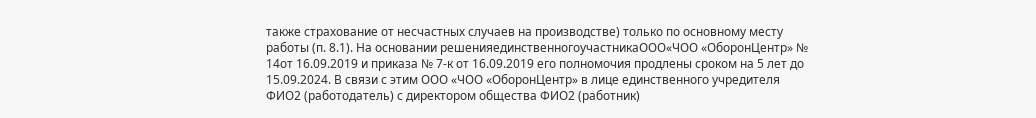также страхование от несчастных случаев на производстве) только по основному месту работы (п. 8.1). На основании решенияединственногоучастникаООО«ЧОО «ОборонЦентр» № 14от 16.09.2019 и приказа № 7-к от 16.09.2019 его полномочия продлены сроком на 5 лет до 15.09.2024. В связи с этим ООО «ЧОО «ОборонЦентр» в лице единственного учредителя ФИО2 (работодатель) с директором общества ФИО2 (работник)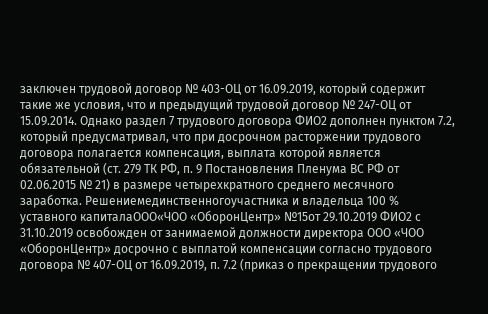заключен трудовой договор № 403-ОЦ от 16.09.2019, который содержит такие же условия, что и предыдущий трудовой договор № 247-ОЦ от 15.09.2014. Однако раздел 7 трудового договора ФИО2 дополнен пунктом 7.2, который предусматривал, что при досрочном расторжении трудового договора полагается компенсация, выплата которой является обязательной (ст. 279 ТК РФ, п. 9 Постановления Пленума ВС РФ от 02.06.2015 № 21) в размере четырехкратного среднего месячного заработка. Решениемединственногоучастника и владельца 100 % уставного капиталаООО«ЧОО «ОборонЦентр» №15от 29.10.2019 ФИО2 с 31.10.2019 освобожден от занимаемой должности директора ООО «ЧОО «ОборонЦентр» досрочно с выплатой компенсации согласно трудового договора № 407-ОЦ от 16.09.2019, п. 7.2 (приказ о прекращении трудового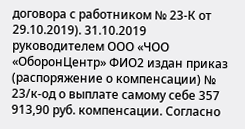договора с работником № 23-К от 29.10.2019). 31.10.2019 руководителем ООО «ЧОО «ОборонЦентр» ФИО2 издан приказ (распоряжение о компенсации) № 23/к-од о выплате самому себе 357 913,90 руб. компенсации. Согласно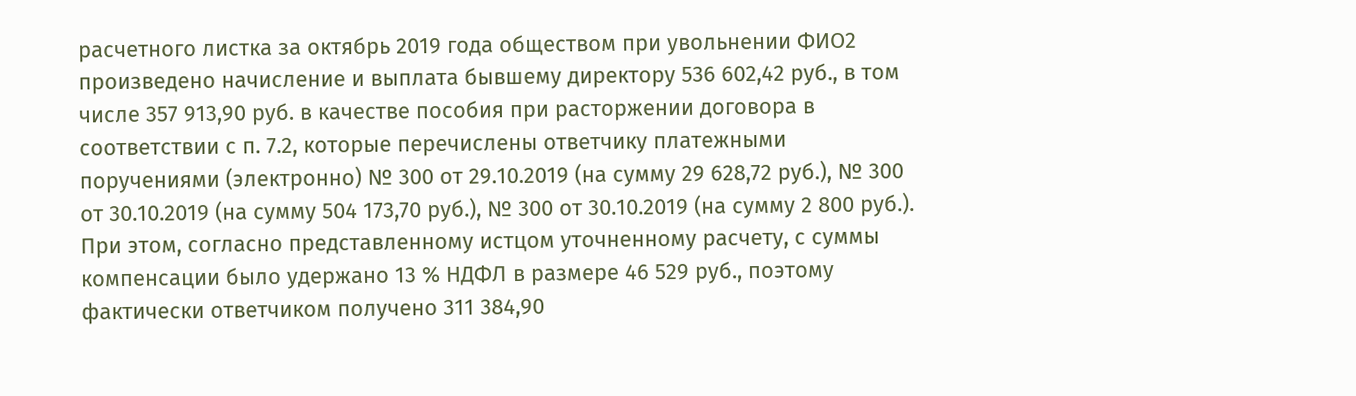расчетного листка за октябрь 2019 года обществом при увольнении ФИО2 произведено начисление и выплата бывшему директору 536 602,42 руб., в том числе 357 913,90 руб. в качестве пособия при расторжении договора в соответствии с п. 7.2, которые перечислены ответчику платежными поручениями (электронно) № 300 от 29.10.2019 (на сумму 29 628,72 руб.), № 300 от 30.10.2019 (на сумму 504 173,70 руб.), № 300 от 30.10.2019 (на сумму 2 800 руб.). При этом, согласно представленному истцом уточненному расчету, с суммы компенсации было удержано 13 % НДФЛ в размере 46 529 руб., поэтому фактически ответчиком получено 311 384,90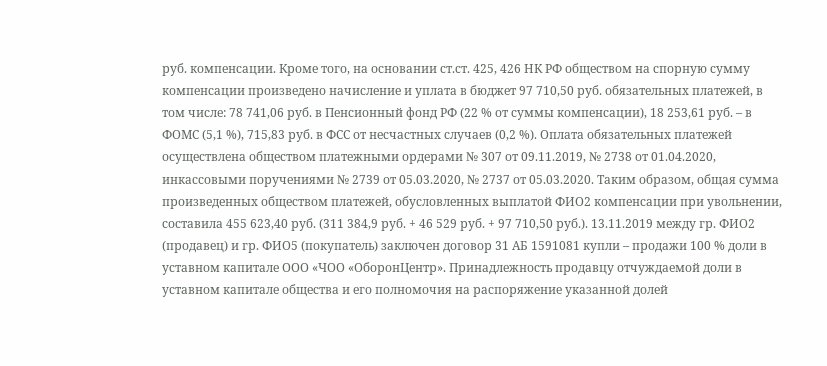руб. компенсации. Кроме того, на основании ст.ст. 425, 426 НК РФ обществом на спорную сумму компенсации произведено начисление и уплата в бюджет 97 710,50 руб. обязательных платежей, в том числе: 78 741,06 руб. в Пенсионный фонд РФ (22 % от суммы компенсации), 18 253,61 руб. – в ФОМС (5,1 %), 715,83 руб. в ФСС от несчастных случаев (0,2 %). Оплата обязательных платежей осуществлена обществом платежными ордерами № 307 от 09.11.2019, № 2738 от 01.04.2020, инкассовыми поручениями № 2739 от 05.03.2020, № 2737 от 05.03.2020. Таким образом, общая сумма произведенных обществом платежей, обусловленных выплатой ФИО2 компенсации при увольнении, составила 455 623,40 руб. (311 384,9 руб. + 46 529 руб. + 97 710,50 руб.). 13.11.2019 между гр. ФИО2 (продавец) и гр. ФИО5 (покупатель) заключен договор 31 АБ 1591081 купли – продажи 100 % доли в уставном капитале ООО «ЧОО «ОборонЦентр». Принадлежность продавцу отчуждаемой доли в уставном капитале общества и его полномочия на распоряжение указанной долей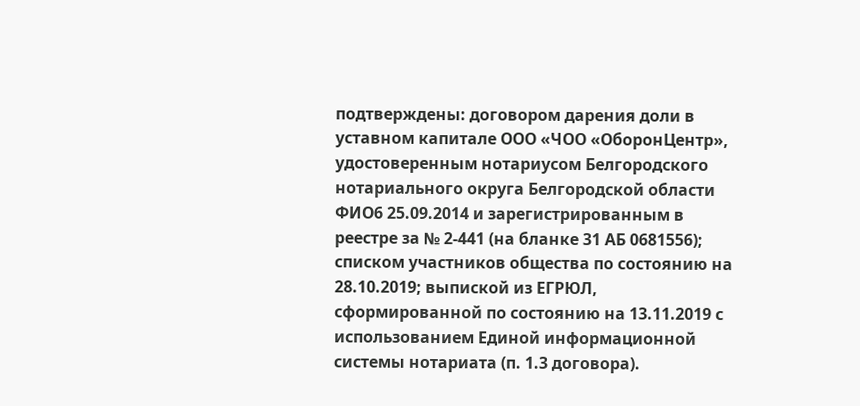подтверждены: договором дарения доли в уставном капитале ООО «ЧОО «ОборонЦентр», удостоверенным нотариусом Белгородского нотариального округа Белгородской области ФИО6 25.09.2014 и зарегистрированным в реестре за № 2-441 (на бланке 31 АБ 0681556); списком участников общества по состоянию на 28.10.2019; выпиской из ЕГРЮЛ, сформированной по состоянию на 13.11.2019 с использованием Единой информационной системы нотариата (п. 1.3 договора).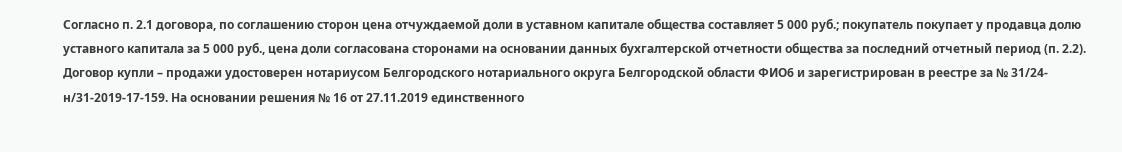Согласно п. 2.1 договора, по соглашению сторон цена отчуждаемой доли в уставном капитале общества составляет 5 000 руб.; покупатель покупает у продавца долю уставного капитала за 5 000 руб., цена доли согласована сторонами на основании данных бухгалтерской отчетности общества за последний отчетный период (п. 2.2). Договор купли – продажи удостоверен нотариусом Белгородского нотариального округа Белгородской области ФИО6 и зарегистрирован в реестре за № 31/24-н/31-2019-17-159. На основании решения № 16 от 27.11.2019 единственного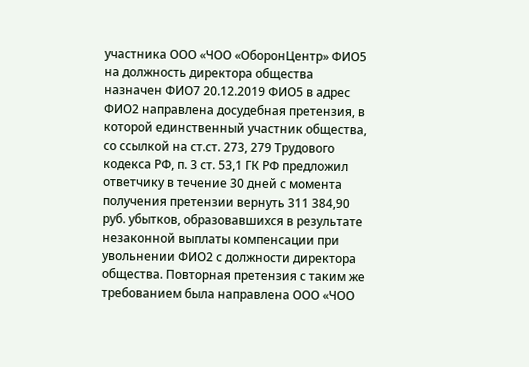участника ООО «ЧОО «ОборонЦентр» ФИО5 на должность директора общества назначен ФИО7 20.12.2019 ФИО5 в адрес ФИО2 направлена досудебная претензия, в которой единственный участник общества, со ссылкой на ст.ст. 273, 279 Трудового кодекса РФ, п. 3 ст. 53,1 ГК РФ предложил ответчику в течение 30 дней с момента получения претензии вернуть 311 384,90 руб. убытков, образовавшихся в результате незаконной выплаты компенсации при увольнении ФИО2 с должности директора общества. Повторная претензия с таким же требованием была направлена ООО «ЧОО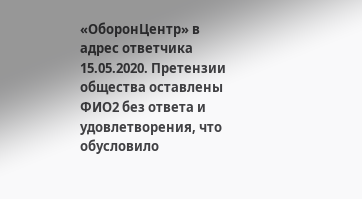«ОборонЦентр» в адрес ответчика 15.05.2020. Претензии общества оставлены ФИО2 без ответа и удовлетворения, что обусловило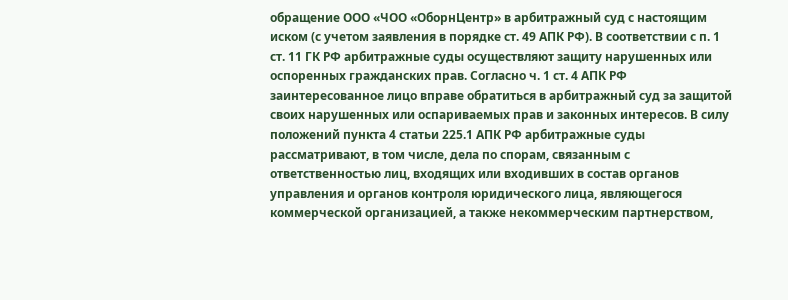обращение ООО «ЧОО «ОборнЦентр» в арбитражный суд с настоящим иском (с учетом заявления в порядке ст. 49 АПК РФ). В соответствии с п. 1 ст. 11 ГК РФ арбитражные суды осуществляют защиту нарушенных или оспоренных гражданских прав. Согласно ч. 1 ст. 4 АПК РФ заинтересованное лицо вправе обратиться в арбитражный суд за защитой своих нарушенных или оспариваемых прав и законных интересов. В силу положений пункта 4 статьи 225.1 АПК РФ арбитражные суды рассматривают, в том числе, дела по спорам, связанным с ответственностью лиц, входящих или входивших в состав органов управления и органов контроля юридического лица, являющегося коммерческой организацией, а также некоммерческим партнерством,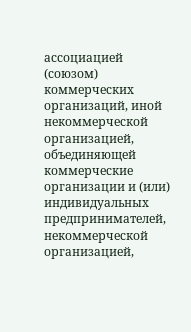ассоциацией (союзом) коммерческих организаций, иной некоммерческой организацией, объединяющей коммерческие организации и (или) индивидуальных предпринимателей, некоммерческой организацией,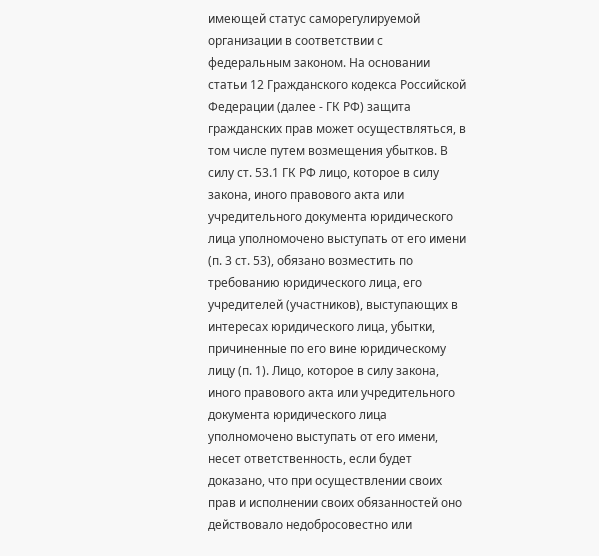имеющей статус саморегулируемой организации в соответствии с федеральным законом. На основании статьи 12 Гражданского кодекса Российской Федерации (далее - ГК РФ) защита гражданских прав может осуществляться, в том числе путем возмещения убытков. В силу ст. 53.1 ГК РФ лицо, которое в силу закона, иного правового акта или учредительного документа юридического лица уполномочено выступать от его имени (п. 3 ст. 53), обязано возместить по требованию юридического лица, его учредителей (участников), выступающих в интересах юридического лица, убытки, причиненные по его вине юридическому лицу (п. 1). Лицо, которое в силу закона, иного правового акта или учредительного документа юридического лица уполномочено выступать от его имени, несет ответственность, если будет доказано, что при осуществлении своих прав и исполнении своих обязанностей оно действовало недобросовестно или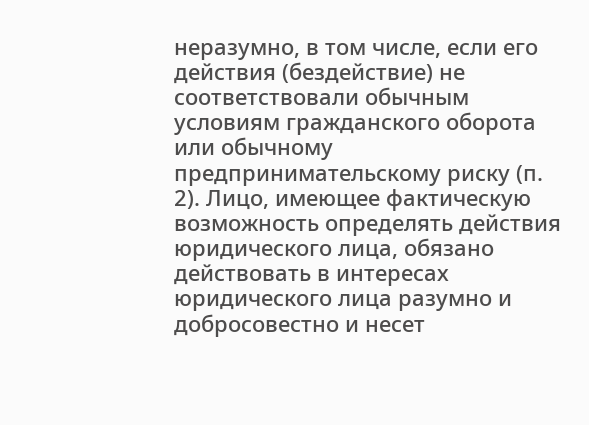неразумно, в том числе, если его действия (бездействие) не соответствовали обычным условиям гражданского оборота или обычному предпринимательскому риску (п. 2). Лицо, имеющее фактическую возможность определять действия юридического лица, обязано действовать в интересах юридического лица разумно и добросовестно и несет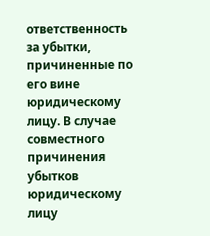ответственность за убытки, причиненные по его вине юридическому лицу. В случае совместного причинения убытков юридическому лицу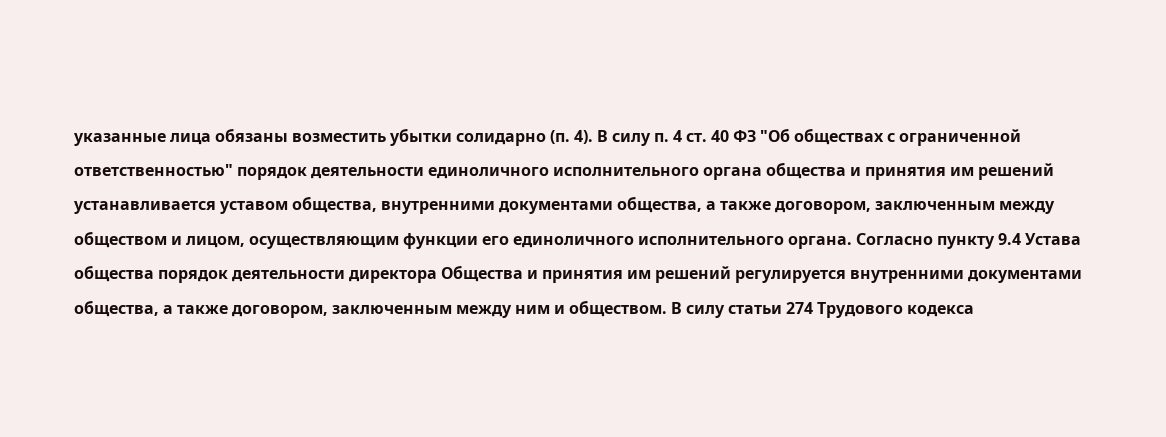указанные лица обязаны возместить убытки солидарно (п. 4). В силу п. 4 ст. 40 ФЗ "Об обществах с ограниченной ответственностью" порядок деятельности единоличного исполнительного органа общества и принятия им решений устанавливается уставом общества, внутренними документами общества, а также договором, заключенным между обществом и лицом, осуществляющим функции его единоличного исполнительного органа. Согласно пункту 9.4 Устава общества порядок деятельности директора Общества и принятия им решений регулируется внутренними документами общества, а также договором, заключенным между ним и обществом. В силу статьи 274 Трудового кодекса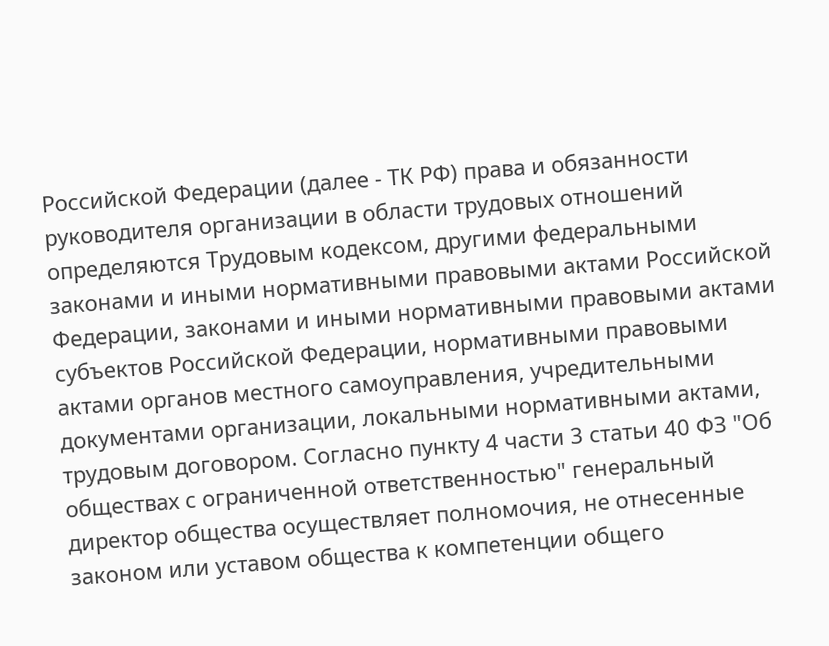Российской Федерации (далее - ТК РФ) права и обязанности руководителя организации в области трудовых отношений определяются Трудовым кодексом, другими федеральными законами и иными нормативными правовыми актами Российской Федерации, законами и иными нормативными правовыми актами субъектов Российской Федерации, нормативными правовыми актами органов местного самоуправления, учредительными документами организации, локальными нормативными актами, трудовым договором. Согласно пункту 4 части 3 статьи 40 ФЗ "Об обществах с ограниченной ответственностью" генеральный директор общества осуществляет полномочия, не отнесенные законом или уставом общества к компетенции общего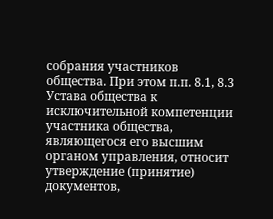собрания участников общества. При этом п.п. 8.1, 8.3 Устава общества к исключительной компетенции участника общества, являющегося его высшим органом управления, относит утверждение (принятие) документов,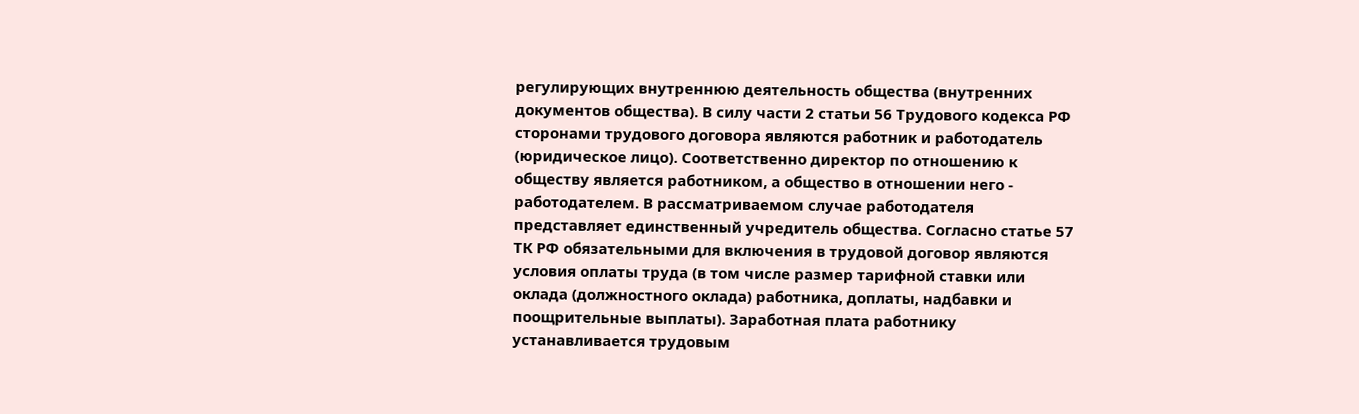регулирующих внутреннюю деятельность общества (внутренних документов общества). В силу части 2 статьи 56 Трудового кодекса РФ сторонами трудового договора являются работник и работодатель (юридическое лицо). Соответственно директор по отношению к обществу является работником, а общество в отношении него - работодателем. В рассматриваемом случае работодателя представляет единственный учредитель общества. Согласно статье 57 ТК РФ обязательными для включения в трудовой договор являются условия оплаты труда (в том числе размер тарифной ставки или оклада (должностного оклада) работника, доплаты, надбавки и поощрительные выплаты). Заработная плата работнику устанавливается трудовым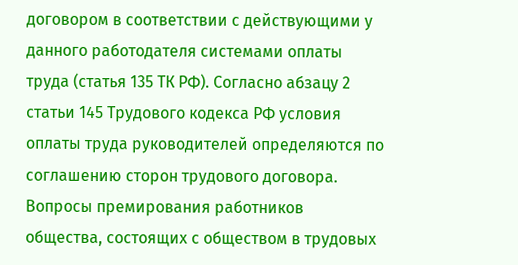договором в соответствии с действующими у данного работодателя системами оплаты труда (статья 135 ТК РФ). Согласно абзацу 2 статьи 145 Трудового кодекса РФ условия оплаты труда руководителей определяются по соглашению сторон трудового договора. Вопросы премирования работников общества, состоящих с обществом в трудовых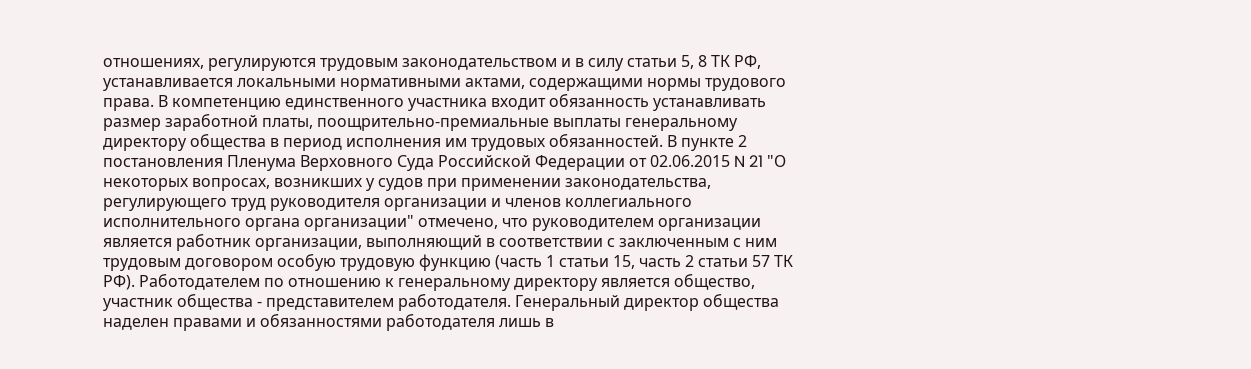отношениях, регулируются трудовым законодательством и в силу статьи 5, 8 ТК РФ, устанавливается локальными нормативными актами, содержащими нормы трудового права. В компетенцию единственного участника входит обязанность устанавливать размер заработной платы, поощрительно-премиальные выплаты генеральному директору общества в период исполнения им трудовых обязанностей. В пункте 2 постановления Пленума Верховного Суда Российской Федерации от 02.06.2015 N 21 "О некоторых вопросах, возникших у судов при применении законодательства, регулирующего труд руководителя организации и членов коллегиального исполнительного органа организации" отмечено, что руководителем организации является работник организации, выполняющий в соответствии с заключенным с ним трудовым договором особую трудовую функцию (часть 1 статьи 15, часть 2 статьи 57 ТК РФ). Работодателем по отношению к генеральному директору является общество, участник общества - представителем работодателя. Генеральный директор общества наделен правами и обязанностями работодателя лишь в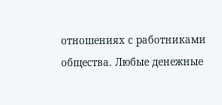отношениях с работниками общества. Любые денежные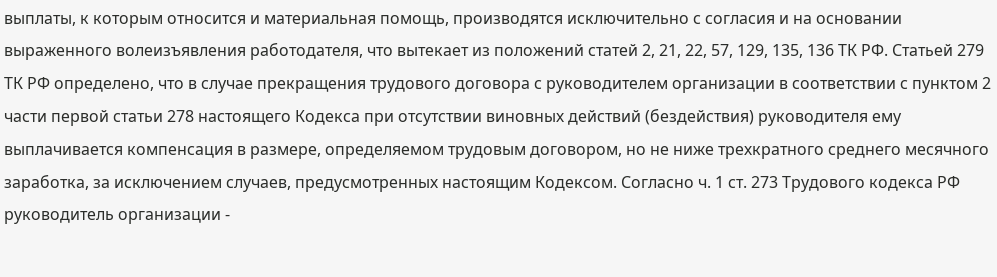выплаты, к которым относится и материальная помощь, производятся исключительно с согласия и на основании выраженного волеизъявления работодателя, что вытекает из положений статей 2, 21, 22, 57, 129, 135, 136 ТК РФ. Статьей 279 ТК РФ определено, что в случае прекращения трудового договора с руководителем организации в соответствии с пунктом 2 части первой статьи 278 настоящего Кодекса при отсутствии виновных действий (бездействия) руководителя ему выплачивается компенсация в размере, определяемом трудовым договором, но не ниже трехкратного среднего месячного заработка, за исключением случаев, предусмотренных настоящим Кодексом. Согласно ч. 1 ст. 273 Трудового кодекса РФ руководитель организации -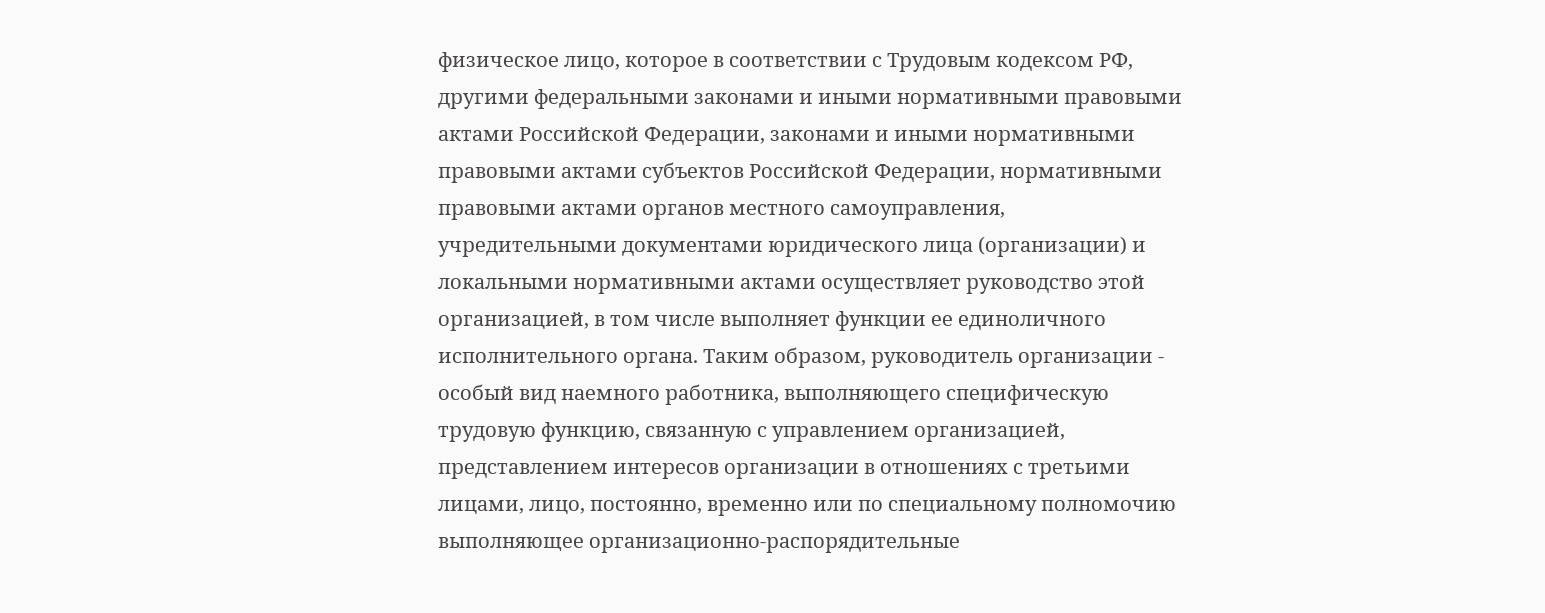физическое лицо, которое в соответствии с Трудовым кодексом РФ, другими федеральными законами и иными нормативными правовыми актами Российской Федерации, законами и иными нормативными правовыми актами субъектов Российской Федерации, нормативными правовыми актами органов местного самоуправления, учредительными документами юридического лица (организации) и локальными нормативными актами осуществляет руководство этой организацией, в том числе выполняет функции ее единоличного исполнительного органа. Таким образом, руководитель организации - особый вид наемного работника, выполняющего специфическую трудовую функцию, связанную с управлением организацией, представлением интересов организации в отношениях с третьими лицами, лицо, постоянно, временно или по специальному полномочию выполняющее организационно-распорядительные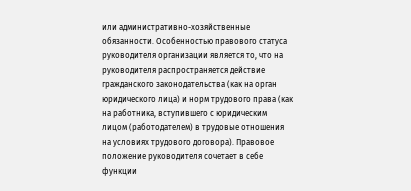или административно-хозяйственные обязанности. Особенностью правового статуса руководителя организации является то, что на руководителя распространяется действие гражданского законодательства (как на орган юридического лица) и норм трудового права (как на работника, вступившего с юридическим лицом (работодателем) в трудовые отношения на условиях трудового договора). Правовое положение руководителя сочетает в себе функции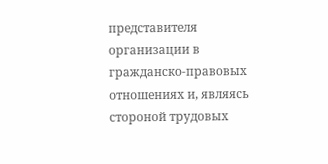представителя организации в гражданско-правовых отношениях и, являясь стороной трудовых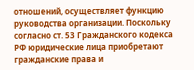отношений, осуществляет функцию руководства организации. Поскольку согласно ст. 53 Гражданского кодекса РФ юридические лица приобретают гражданские права и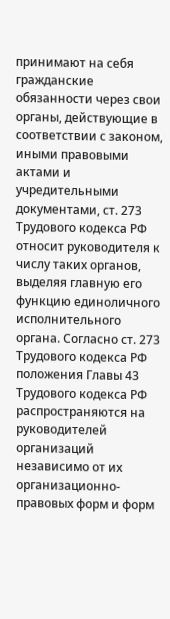принимают на себя гражданские обязанности через свои органы, действующие в соответствии с законом, иными правовыми актами и учредительными документами, ст. 273 Трудового кодекса РФ относит руководителя к числу таких органов, выделяя главную его функцию единоличного исполнительного органа. Согласно ст. 273 Трудового кодекса РФ положения Главы 43 Трудового кодекса РФ распространяются на руководителей организаций независимо от их организационно-правовых форм и форм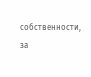собственности, за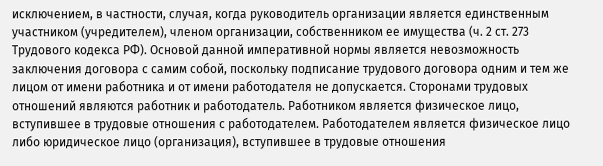исключением, в частности, случая, когда руководитель организации является единственным участником (учредителем), членом организации, собственником ее имущества (ч. 2 ст. 273 Трудового кодекса РФ). Основой данной императивной нормы является невозможность заключения договора с самим собой, поскольку подписание трудового договора одним и тем же лицом от имени работника и от имени работодателя не допускается. Сторонами трудовых отношений являются работник и работодатель. Работником является физическое лицо, вступившее в трудовые отношения с работодателем. Работодателем является физическое лицо либо юридическое лицо (организация), вступившее в трудовые отношения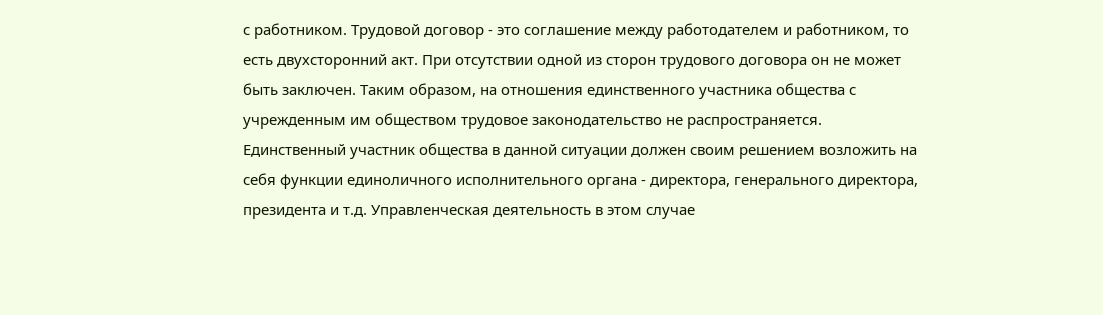с работником. Трудовой договор - это соглашение между работодателем и работником, то есть двухсторонний акт. При отсутствии одной из сторон трудового договора он не может быть заключен. Таким образом, на отношения единственного участника общества с учрежденным им обществом трудовое законодательство не распространяется. Единственный участник общества в данной ситуации должен своим решением возложить на себя функции единоличного исполнительного органа - директора, генерального директора, президента и т.д. Управленческая деятельность в этом случае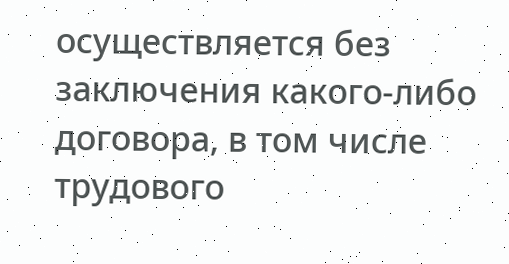осуществляется без заключения какого-либо договора, в том числе трудового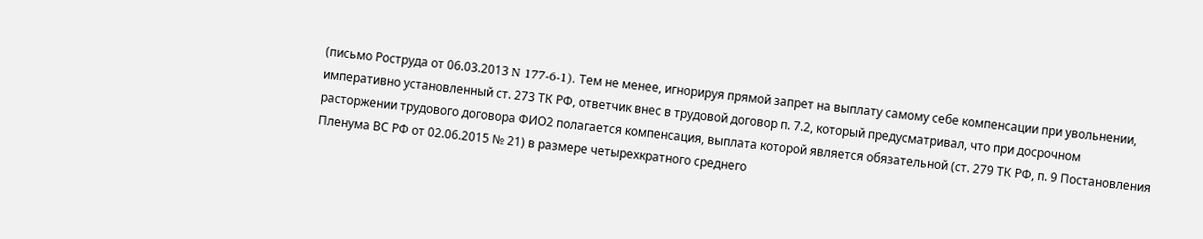(письмо Роструда от 06.03.2013 N 177-6-1). Тем не менее, игнорируя прямой запрет на выплату самому себе компенсации при увольнении, императивно установленный ст. 273 ТК РФ, ответчик внес в трудовой договор п. 7.2, который предусматривал, что при досрочном расторжении трудового договора ФИО2 полагается компенсация, выплата которой является обязательной (ст. 279 ТК РФ, п. 9 Постановления Пленума ВС РФ от 02.06.2015 № 21) в размере четырехкратного среднего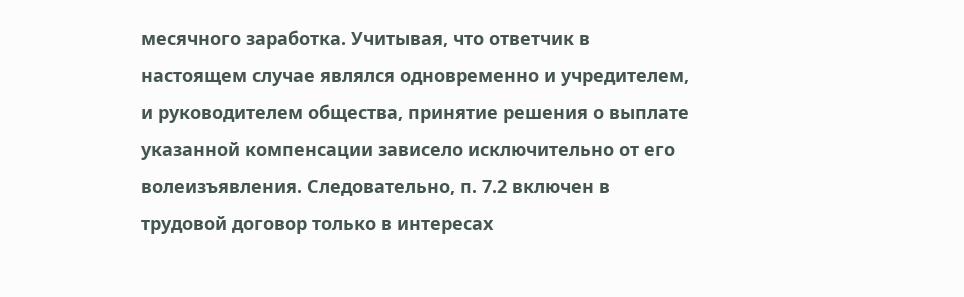месячного заработка. Учитывая, что ответчик в настоящем случае являлся одновременно и учредителем, и руководителем общества, принятие решения о выплате указанной компенсации зависело исключительно от его волеизъявления. Следовательно, п. 7.2 включен в трудовой договор только в интересах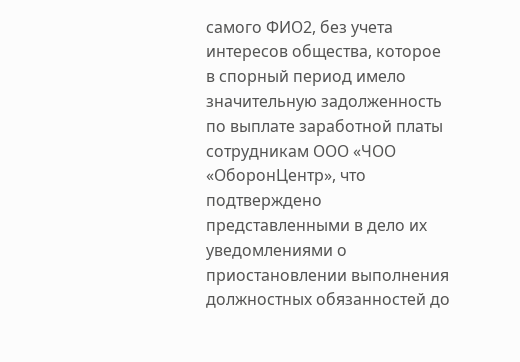самого ФИО2, без учета интересов общества, которое в спорный период имело значительную задолженность по выплате заработной платы сотрудникам ООО «ЧОО «ОборонЦентр», что подтверждено представленными в дело их уведомлениями о приостановлении выполнения должностных обязанностей до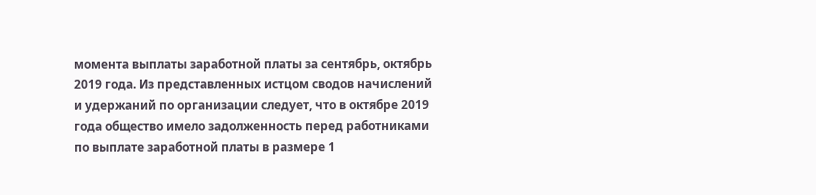момента выплаты заработной платы за сентябрь, октябрь 2019 года. Из представленных истцом сводов начислений и удержаний по организации следует, что в октябре 2019 года общество имело задолженность перед работниками по выплате заработной платы в размере 1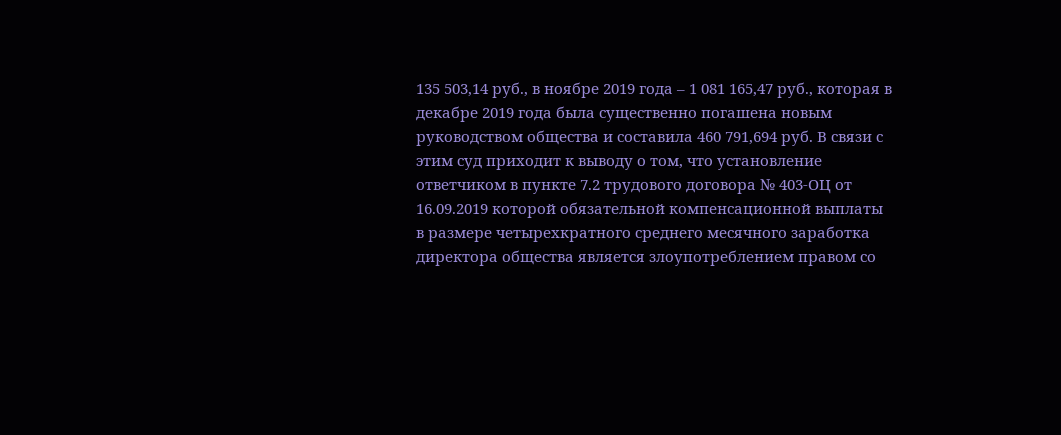135 503,14 руб., в ноябре 2019 года – 1 081 165,47 руб., которая в декабре 2019 года была существенно погашена новым руководством общества и составила 460 791,694 руб. В связи с этим суд приходит к выводу о том, что установление ответчиком в пункте 7.2 трудового договора № 403-ОЦ от 16.09.2019 которой обязательной компенсационной выплаты в размере четырехкратного среднего месячного заработка директора общества является злоупотреблением правом со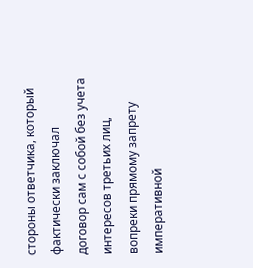стороны ответчика, который фактически заключал договор сам с собой без учета интересов третьих лиц, вопреки прямому запрету императивной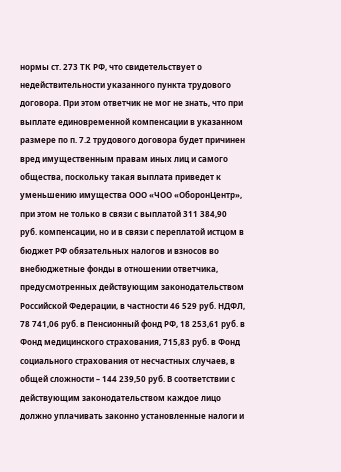нормы ст. 273 ТК РФ, что свидетельствует о недействительности указанного пункта трудового договора. При этом ответчик не мог не знать, что при выплате единовременной компенсации в указанном размере по п. 7.2 трудового договора будет причинен вред имущественным правам иных лиц и самого общества, поскольку такая выплата приведет к уменьшению имущества ООО «ЧОО «ОборонЦентр», при этом не только в связи с выплатой 311 384,90 руб. компенсации, но и в связи с переплатой истцом в бюджет РФ обязательных налогов и взносов во внебюджетные фонды в отношении ответчика, предусмотренных действующим законодательством Российской Федерации, в частности 46 529 руб. НДФЛ, 78 741,06 руб. в Пенсионный фонд РФ, 18 253,61 руб. в Фонд медицинского страхования, 715,83 руб. в Фонд социального страхования от несчастных случаев, в общей сложности – 144 239,50 руб. В соответствии с действующим законодательством каждое лицо должно уплачивать законно установленные налоги и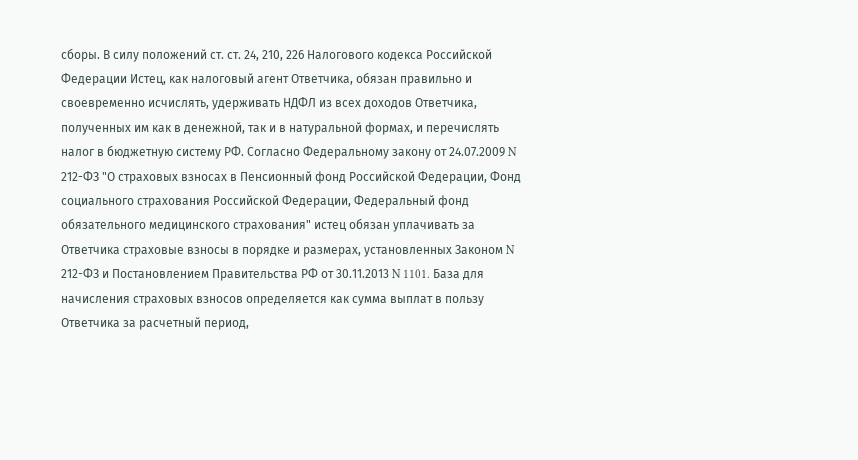сборы. В силу положений ст. ст. 24, 210, 226 Налогового кодекса Российской Федерации Истец, как налоговый агент Ответчика, обязан правильно и своевременно исчислять, удерживать НДФЛ из всех доходов Ответчика, полученных им как в денежной, так и в натуральной формах, и перечислять налог в бюджетную систему РФ. Согласно Федеральному закону от 24.07.2009 N 212-ФЗ "О страховых взносах в Пенсионный фонд Российской Федерации, Фонд социального страхования Российской Федерации, Федеральный фонд обязательного медицинского страхования" истец обязан уплачивать за Ответчика страховые взносы в порядке и размерах, установленных Законом N 212-ФЗ и Постановлением Правительства РФ от 30.11.2013 N 1101. База для начисления страховых взносов определяется как сумма выплат в пользу Ответчика за расчетный период,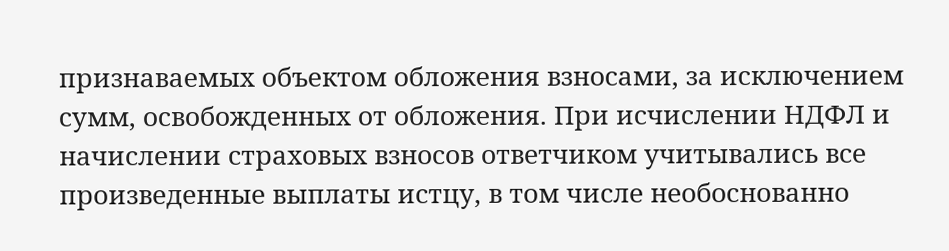признаваемых объектом обложения взносами, за исключением сумм, освобожденных от обложения. При исчислении НДФЛ и начислении страховых взносов ответчиком учитывались все произведенные выплаты истцу, в том числе необоснованно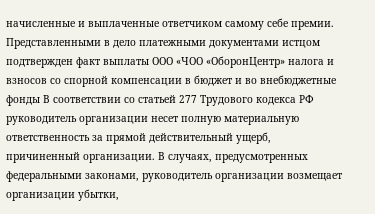начисленные и выплаченные ответчиком самому себе премии. Представленными в дело платежными документами истцом подтвержден факт выплаты ООО «ЧОО «ОборонЦентр» налога и взносов со спорной компенсации в бюджет и во внебюджетные фонды В соответствии со статьей 277 Трудового кодекса РФ руководитель организации несет полную материальную ответственность за прямой действительный ущерб, причиненный организации. В случаях, предусмотренных федеральными законами, руководитель организации возмещает организации убытки,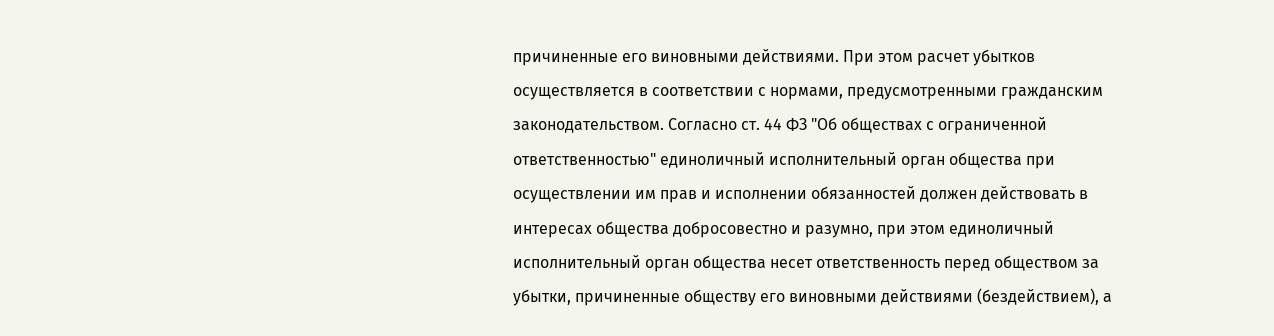причиненные его виновными действиями. При этом расчет убытков осуществляется в соответствии с нормами, предусмотренными гражданским законодательством. Согласно ст. 44 ФЗ "Об обществах с ограниченной ответственностью" единоличный исполнительный орган общества при осуществлении им прав и исполнении обязанностей должен действовать в интересах общества добросовестно и разумно, при этом единоличный исполнительный орган общества несет ответственность перед обществом за убытки, причиненные обществу его виновными действиями (бездействием), а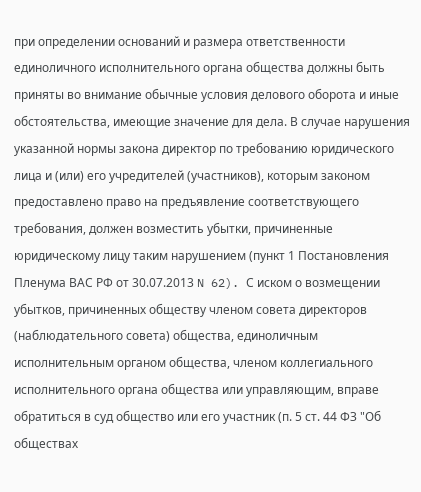при определении оснований и размера ответственности единоличного исполнительного органа общества должны быть приняты во внимание обычные условия делового оборота и иные обстоятельства, имеющие значение для дела. В случае нарушения указанной нормы закона директор по требованию юридического лица и (или) его учредителей (участников), которым законом предоставлено право на предъявление соответствующего требования, должен возместить убытки, причиненные юридическому лицу таким нарушением (пункт 1 Постановления Пленума ВАС РФ от 30.07.2013 N 62). С иском о возмещении убытков, причиненных обществу членом совета директоров (наблюдательного совета) общества, единоличным исполнительным органом общества, членом коллегиального исполнительного органа общества или управляющим, вправе обратиться в суд общество или его участник (п. 5 ст. 44 ФЗ "Об обществах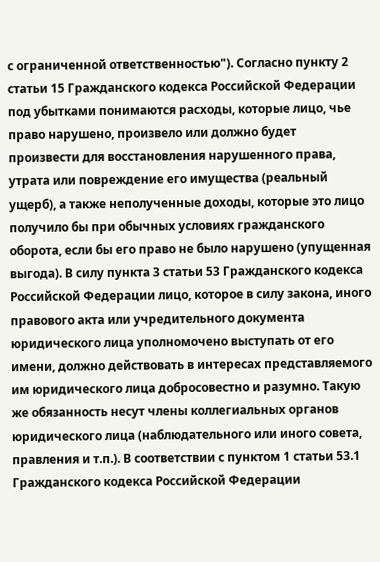с ограниченной ответственностью"). Согласно пункту 2 статьи 15 Гражданского кодекса Российской Федерации под убытками понимаются расходы, которые лицо, чье право нарушено, произвело или должно будет произвести для восстановления нарушенного права, утрата или повреждение его имущества (реальный ущерб), а также неполученные доходы, которые это лицо получило бы при обычных условиях гражданского оборота, если бы его право не было нарушено (упущенная выгода). В силу пункта 3 статьи 53 Гражданского кодекса Российской Федерации лицо, которое в силу закона, иного правового акта или учредительного документа юридического лица уполномочено выступать от его имени, должно действовать в интересах представляемого им юридического лица добросовестно и разумно. Такую же обязанность несут члены коллегиальных органов юридического лица (наблюдательного или иного совета, правления и т.п.). В соответствии с пунктом 1 статьи 53.1 Гражданского кодекса Российской Федерации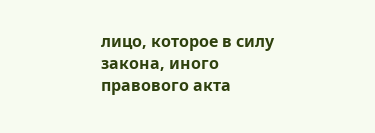лицо, которое в силу закона, иного правового акта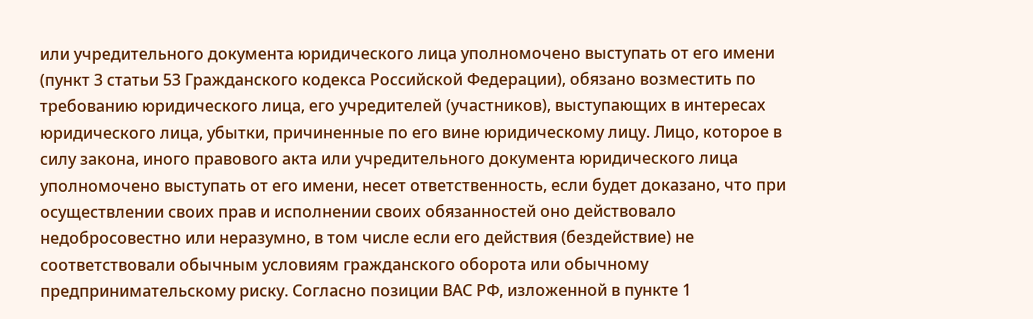или учредительного документа юридического лица уполномочено выступать от его имени (пункт 3 статьи 53 Гражданского кодекса Российской Федерации), обязано возместить по требованию юридического лица, его учредителей (участников), выступающих в интересах юридического лица, убытки, причиненные по его вине юридическому лицу. Лицо, которое в силу закона, иного правового акта или учредительного документа юридического лица уполномочено выступать от его имени, несет ответственность, если будет доказано, что при осуществлении своих прав и исполнении своих обязанностей оно действовало недобросовестно или неразумно, в том числе если его действия (бездействие) не соответствовали обычным условиям гражданского оборота или обычному предпринимательскому риску. Согласно позиции ВАС РФ, изложенной в пункте 1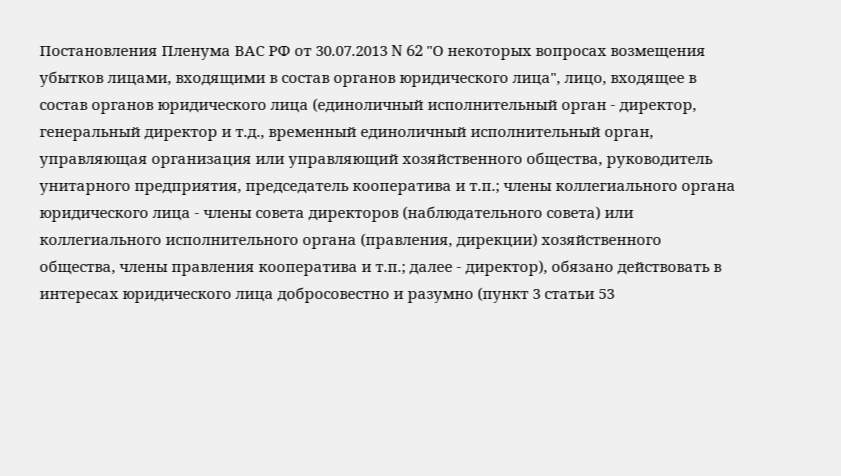Постановления Пленума ВАС РФ от 30.07.2013 N 62 "О некоторых вопросах возмещения убытков лицами, входящими в состав органов юридического лица", лицо, входящее в состав органов юридического лица (единоличный исполнительный орган - директор, генеральный директор и т.д., временный единоличный исполнительный орган, управляющая организация или управляющий хозяйственного общества, руководитель унитарного предприятия, председатель кооператива и т.п.; члены коллегиального органа юридического лица - члены совета директоров (наблюдательного совета) или коллегиального исполнительного органа (правления, дирекции) хозяйственного общества, члены правления кооператива и т.п.; далее - директор), обязано действовать в интересах юридического лица добросовестно и разумно (пункт 3 статьи 53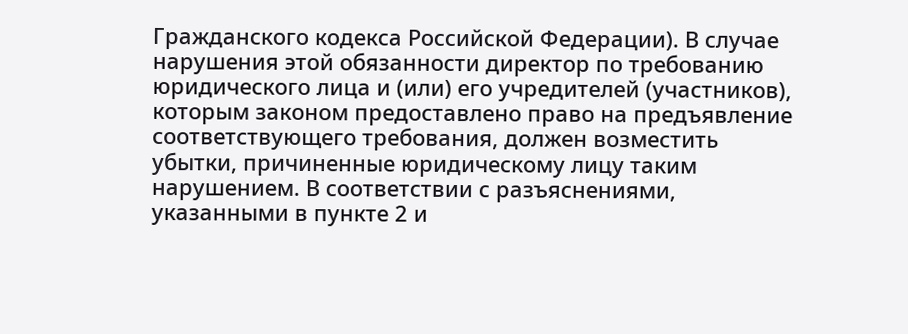Гражданского кодекса Российской Федерации). В случае нарушения этой обязанности директор по требованию юридического лица и (или) его учредителей (участников), которым законом предоставлено право на предъявление соответствующего требования, должен возместить убытки, причиненные юридическому лицу таким нарушением. В соответствии с разъяснениями, указанными в пункте 2 и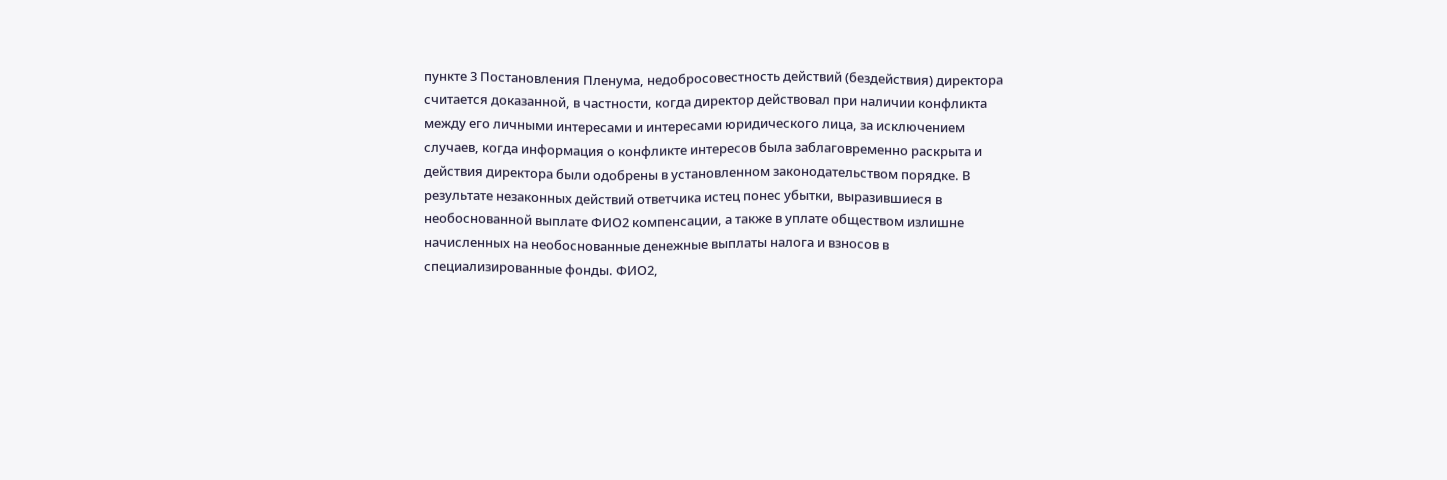пункте 3 Постановления Пленума, недобросовестность действий (бездействия) директора считается доказанной, в частности, когда директор действовал при наличии конфликта между его личными интересами и интересами юридического лица, за исключением случаев, когда информация о конфликте интересов была заблаговременно раскрыта и действия директора были одобрены в установленном законодательством порядке. В результате незаконных действий ответчика истец понес убытки, выразившиеся в необоснованной выплате ФИО2 компенсации, а также в уплате обществом излишне начисленных на необоснованные денежные выплаты налога и взносов в специализированные фонды. ФИО2,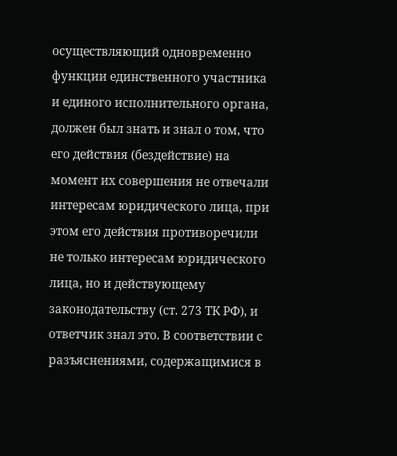осуществляющий одновременно функции единственного участника и единого исполнительного органа, должен был знать и знал о том, что его действия (бездействие) на момент их совершения не отвечали интересам юридического лица, при этом его действия противоречили не только интересам юридического лица, но и действующему законодательству (ст. 273 ТК РФ), и ответчик знал это. В соответствии с разъяснениями, содержащимися в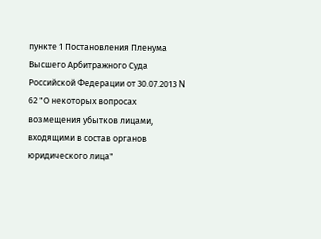пункте 1 Постановления Пленума Высшего Арбитражного Суда Российской Федерации от 30.07.2013 N 62 "О некоторых вопросах возмещения убытков лицами, входящими в состав органов юридического лица"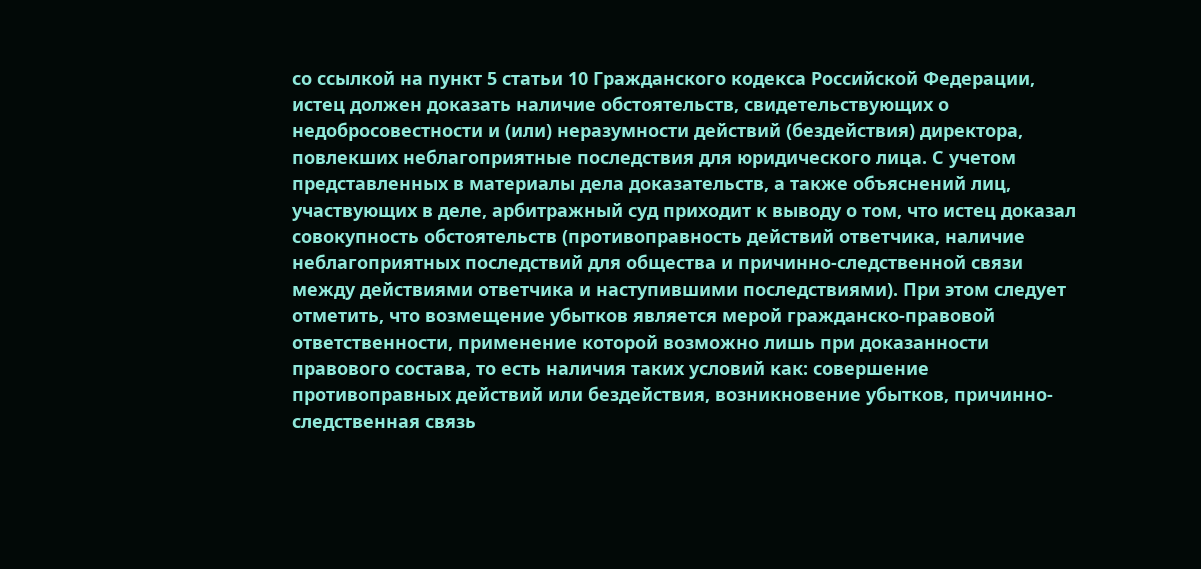со ссылкой на пункт 5 статьи 10 Гражданского кодекса Российской Федерации, истец должен доказать наличие обстоятельств, свидетельствующих о недобросовестности и (или) неразумности действий (бездействия) директора, повлекших неблагоприятные последствия для юридического лица. С учетом представленных в материалы дела доказательств, а также объяснений лиц, участвующих в деле, арбитражный суд приходит к выводу о том, что истец доказал совокупность обстоятельств (противоправность действий ответчика, наличие неблагоприятных последствий для общества и причинно-следственной связи между действиями ответчика и наступившими последствиями). При этом следует отметить, что возмещение убытков является мерой гражданско-правовой ответственности, применение которой возможно лишь при доказанности правового состава, то есть наличия таких условий как: совершение противоправных действий или бездействия, возникновение убытков, причинно-следственная связь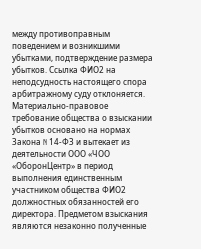между противоправным поведением и возникшими убытками, подтверждение размера убытков. Ссылка ФИО2 на неподсудность настоящего спора арбитражному суду отклоняется. Материально-правовое требование общества о взыскании убытков основано на нормах Закона N 14-ФЗ и вытекает из деятельности ООО «ЧОО «ОборонЦентр» в период выполнения единственным участником общества ФИО2 должностных обязанностей его директора. Предметом взыскания являются незаконно полученные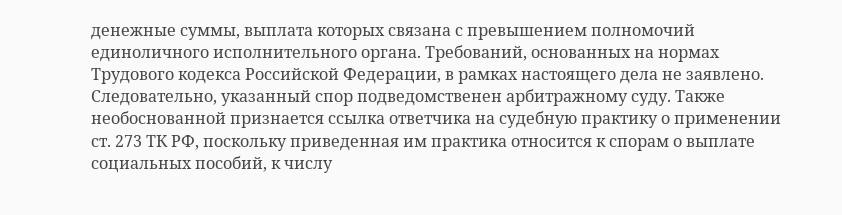денежные суммы, выплата которых связана с превышением полномочий единоличного исполнительного органа. Требований, основанных на нормах Трудового кодекса Российской Федерации, в рамках настоящего дела не заявлено. Следовательно, указанный спор подведомственен арбитражному суду. Также необоснованной признается ссылка ответчика на судебную практику о применении ст. 273 ТК РФ, поскольку приведенная им практика относится к спорам о выплате социальных пособий, к числу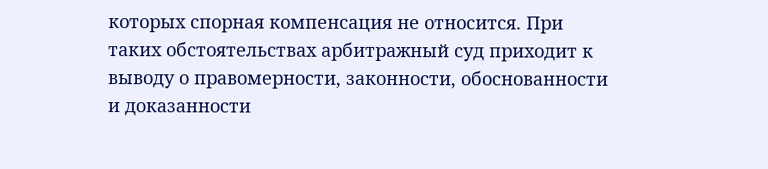которых спорная компенсация не относится. При таких обстоятельствах арбитражный суд приходит к выводу о правомерности, законности, обоснованности и доказанности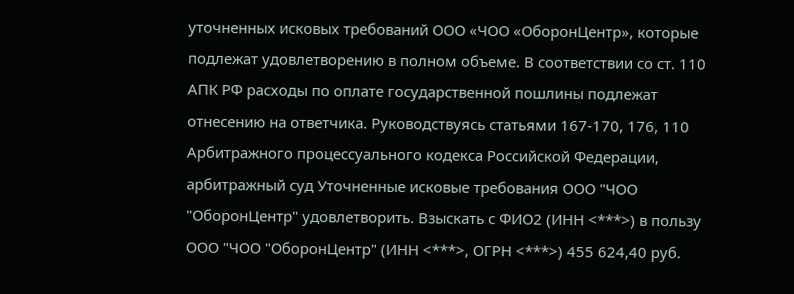уточненных исковых требований ООО «ЧОО «ОборонЦентр», которые подлежат удовлетворению в полном объеме. В соответствии со ст. 110 АПК РФ расходы по оплате государственной пошлины подлежат отнесению на ответчика. Руководствуясь статьями 167-170, 176, 110 Арбитражного процессуального кодекса Российской Федерации, арбитражный суд Уточненные исковые требования ООО "ЧОО "ОборонЦентр" удовлетворить. Взыскать с ФИО2 (ИНН <***>) в пользу ООО "ЧОО "ОборонЦентр" (ИНН <***>, ОГРН <***>) 455 624,40 руб.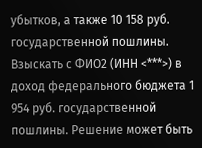убытков, а также 10 158 руб. государственной пошлины. Взыскать с ФИО2 (ИНН <***>) в доход федерального бюджета 1 954 руб. государственной пошлины. Решение может быть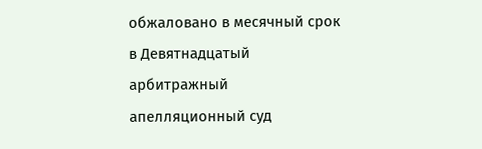обжаловано в месячный срок в Девятнадцатый арбитражный апелляционный суд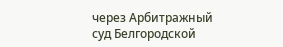через Арбитражный суд Белгородской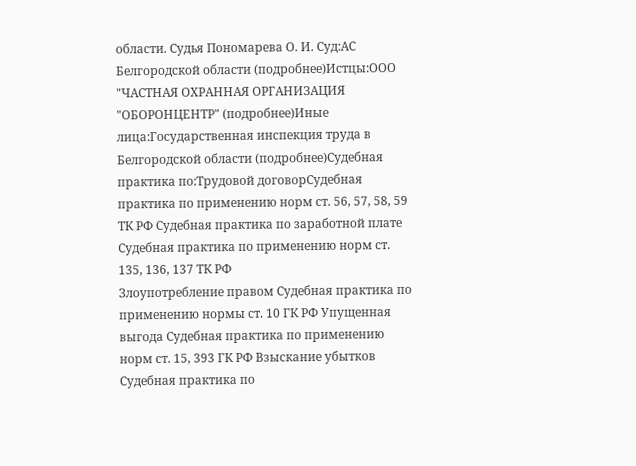области. Судья Пономарева О. И. Суд:АС Белгородской области (подробнее)Истцы:ООО "ЧАСТНАЯ ОХРАННАЯ ОРГАНИЗАЦИЯ "ОБОРОНЦЕНТР" (подробнее)Иные лица:Государственная инспекция труда в Белгородской области (подробнее)Судебная практика по:Трудовой договорСудебная практика по применению норм ст. 56, 57, 58, 59 ТК РФ Судебная практика по заработной плате Судебная практика по применению норм ст. 135, 136, 137 ТК РФ
Злоупотребление правом Судебная практика по применению нормы ст. 10 ГК РФ Упущенная выгода Судебная практика по применению норм ст. 15, 393 ГК РФ Взыскание убытков Судебная практика по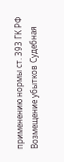применению нормы ст. 393 ГК РФ
Возмещение убытков Судебная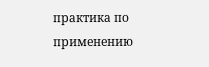практика по применению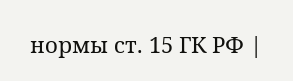нормы ст. 15 ГК РФ |